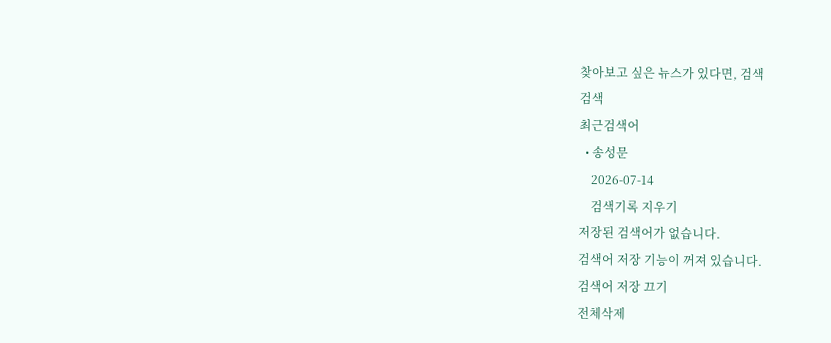찾아보고 싶은 뉴스가 있다면, 검색
검색
최근검색어
  • 송성문
    2026-07-14
    검색기록 지우기
저장된 검색어가 없습니다.
검색어 저장 기능이 꺼져 있습니다.
검색어 저장 끄기
전체삭제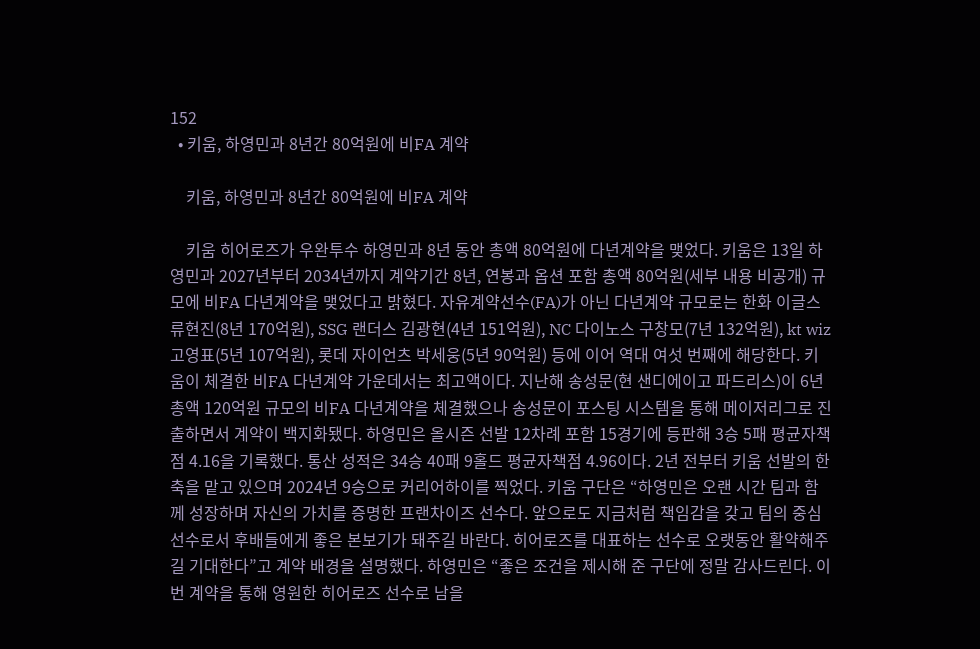152
  • 키움, 하영민과 8년간 80억원에 비FA 계약

    키움, 하영민과 8년간 80억원에 비FA 계약

    키움 히어로즈가 우완투수 하영민과 8년 동안 총액 80억원에 다년계약을 맺었다. 키움은 13일 하영민과 2027년부터 2034년까지 계약기간 8년, 연봉과 옵션 포함 총액 80억원(세부 내용 비공개) 규모에 비FA 다년계약을 맺었다고 밝혔다. 자유계약선수(FA)가 아닌 다년계약 규모로는 한화 이글스 류현진(8년 170억원), SSG 랜더스 김광현(4년 151억원), NC 다이노스 구창모(7년 132억원), kt wiz 고영표(5년 107억원), 롯데 자이언츠 박세웅(5년 90억원) 등에 이어 역대 여섯 번째에 해당한다. 키움이 체결한 비FA 다년계약 가운데서는 최고액이다. 지난해 송성문(현 샌디에이고 파드리스)이 6년 총액 120억원 규모의 비FA 다년계약을 체결했으나 송성문이 포스팅 시스템을 통해 메이저리그로 진출하면서 계약이 백지화됐다. 하영민은 올시즌 선발 12차례 포함 15경기에 등판해 3승 5패 평균자책점 4.16을 기록했다. 통산 성적은 34승 40패 9홀드 평균자책점 4.96이다. 2년 전부터 키움 선발의 한 축을 맡고 있으며 2024년 9승으로 커리어하이를 찍었다. 키움 구단은 “하영민은 오랜 시간 팀과 함께 성장하며 자신의 가치를 증명한 프랜차이즈 선수다. 앞으로도 지금처럼 책임감을 갖고 팀의 중심 선수로서 후배들에게 좋은 본보기가 돼주길 바란다. 히어로즈를 대표하는 선수로 오랫동안 활약해주길 기대한다”고 계약 배경을 설명했다. 하영민은 “좋은 조건을 제시해 준 구단에 정말 감사드린다. 이번 계약을 통해 영원한 히어로즈 선수로 남을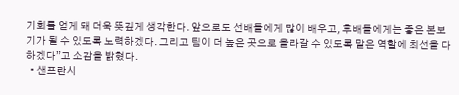기회를 얻게 돼 더욱 뜻깊게 생각한다. 앞으로도 선배들에게 많이 배우고, 후배들에게는 좋은 본보기가 될 수 있도록 노력하겠다. 그리고 팀이 더 높은 곳으로 올라갈 수 있도록 맡은 역할에 최선을 다하겠다”고 소감을 밝혔다.
  • 샌프란시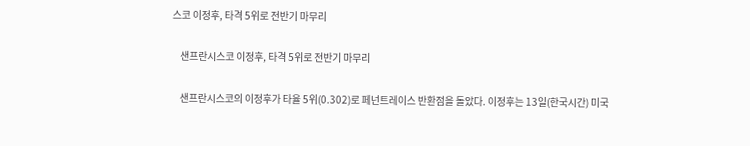스코 이정후, 타격 5위로 전반기 마무리

    샌프란시스코 이정후, 타격 5위로 전반기 마무리

    샌프란시스코의 이정후가 타율 5위(0.302)로 페넌트레이스 반환점을 돌았다. 이정후는 13일(한국시간) 미국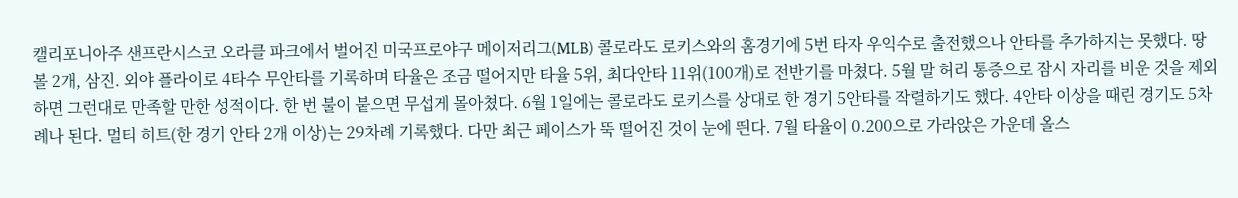캘리포니아주 샌프란시스코 오라클 파크에서 벌어진 미국프로야구 메이저리그(MLB) 콜로라도 로키스와의 홈경기에 5번 타자 우익수로 출전했으나 안타를 추가하지는 못했다. 땅볼 2개, 삼진. 외야 플라이로 4타수 무안타를 기록하며 타율은 조금 떨어지만 타율 5위, 최다안타 11위(100개)로 전반기를 마쳤다. 5월 말 허리 통증으로 잠시 자리를 비운 것을 제외하면 그런대로 만족할 만한 성적이다. 한 번 불이 붙으면 무섭게 몰아쳤다. 6월 1일에는 콜로라도 로키스를 상대로 한 경기 5안타를 작렬하기도 했다. 4안타 이상을 때린 경기도 5차례나 된다. 멀티 히트(한 경기 안타 2개 이상)는 29차례 기록했다. 다만 최근 페이스가 뚝 떨어진 것이 눈에 띈다. 7월 타율이 0.200으로 가라앉은 가운데 올스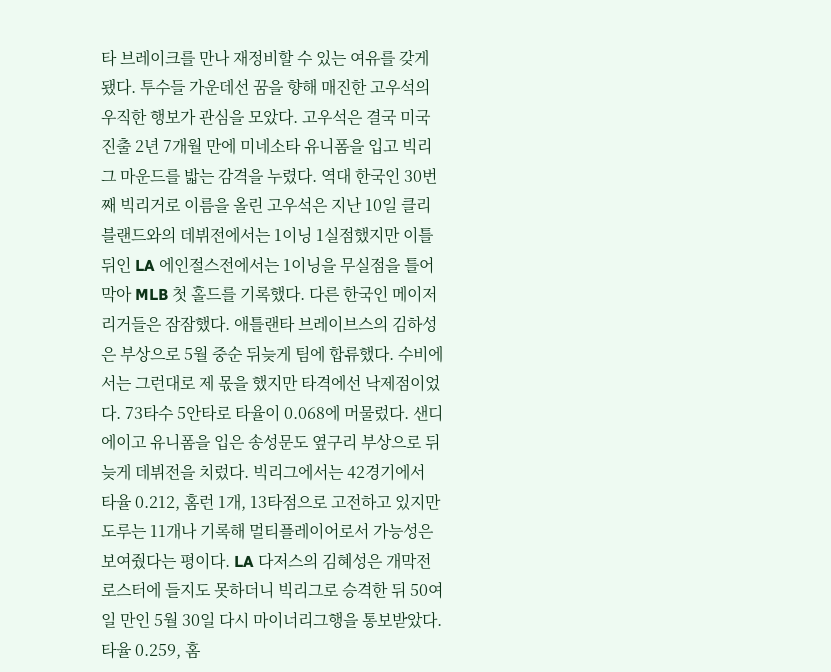타 브레이크를 만나 재정비할 수 있는 여유를 갖게 됐다. 투수들 가운데선 꿈을 향해 매진한 고우석의 우직한 행보가 관심을 모았다. 고우석은 결국 미국 진출 2년 7개월 만에 미네소타 유니폼을 입고 빅리그 마운드를 밟는 감격을 누렸다. 역대 한국인 30번째 빅리거로 이름을 올린 고우석은 지난 10일 클리블랜드와의 데뷔전에서는 1이닝 1실점했지만 이틀 뒤인 LA 에인절스전에서는 1이닝을 무실점을 틀어막아 MLB 첫 홀드를 기록했다. 다른 한국인 메이저리거들은 잠잠했다. 애틀랜타 브레이브스의 김하성은 부상으로 5월 중순 뒤늦게 팀에 합류했다. 수비에서는 그런대로 제 몫을 했지만 타격에선 낙제점이었다. 73타수 5안타로 타율이 0.068에 머물렀다. 샌디에이고 유니폼을 입은 송성문도 옆구리 부상으로 뒤늦게 데뷔전을 치렀다. 빅리그에서는 42경기에서 타율 0.212, 홈런 1개, 13타점으로 고전하고 있지만 도루는 11개나 기록해 멀티플레이어로서 가능성은 보여줬다는 평이다. LA 다저스의 김혜성은 개막전 로스터에 들지도 못하더니 빅리그로 승격한 뒤 50여일 만인 5월 30일 다시 마이너리그행을 통보받았다. 타율 0.259, 홈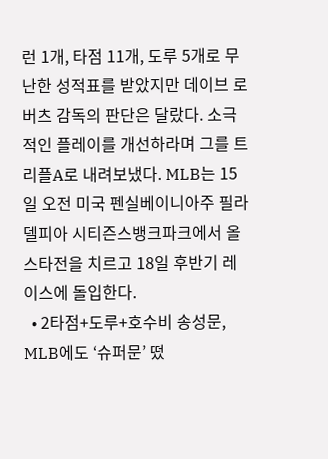런 1개, 타점 11개, 도루 5개로 무난한 성적표를 받았지만 데이브 로버츠 감독의 판단은 달랐다. 소극적인 플레이를 개선하라며 그를 트리플A로 내려보냈다. MLB는 15일 오전 미국 펜실베이니아주 필라델피아 시티즌스뱅크파크에서 올스타전을 치르고 18일 후반기 레이스에 돌입한다.
  • 2타점+도루+호수비 송성문, MLB에도 ‘슈퍼문’ 떴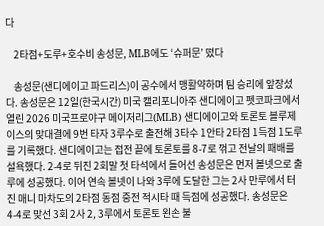다

    2타점+도루+호수비 송성문, MLB에도 ‘슈퍼문’ 떴다

    송성문(샌디에이고 파드리스)이 공수에서 맹활약하며 팀 승리에 앞장섰다. 송성문은 12일(한국시간) 미국 캘리포니아주 샌디에이고 펫코파크에서 열린 2026 미국프로야구 메이저리그(MLB) 샌디에이고와 토론토 블루제이스의 맞대결에 9번 타자 3루수로 출전해 3타수 1안타 2타점 1득점 1도루를 기록했다. 샌디에이고는 접전 끝에 토론토를 8-7로 꺾고 전날의 패배를 설욕했다. 2-4로 뒤진 2회말 첫 타석에서 들어선 송성문은 먼저 볼넷으로 출루에 성공했다. 이어 연속 볼넷이 나와 3루에 도달한 그는 2사 만루에서 터진 매니 마차도의 2타점 동점 중전 적시타 때 득점에 성공했다. 송성문은 4-4로 맞선 3회 2사 2, 3루에서 토론토 왼손 불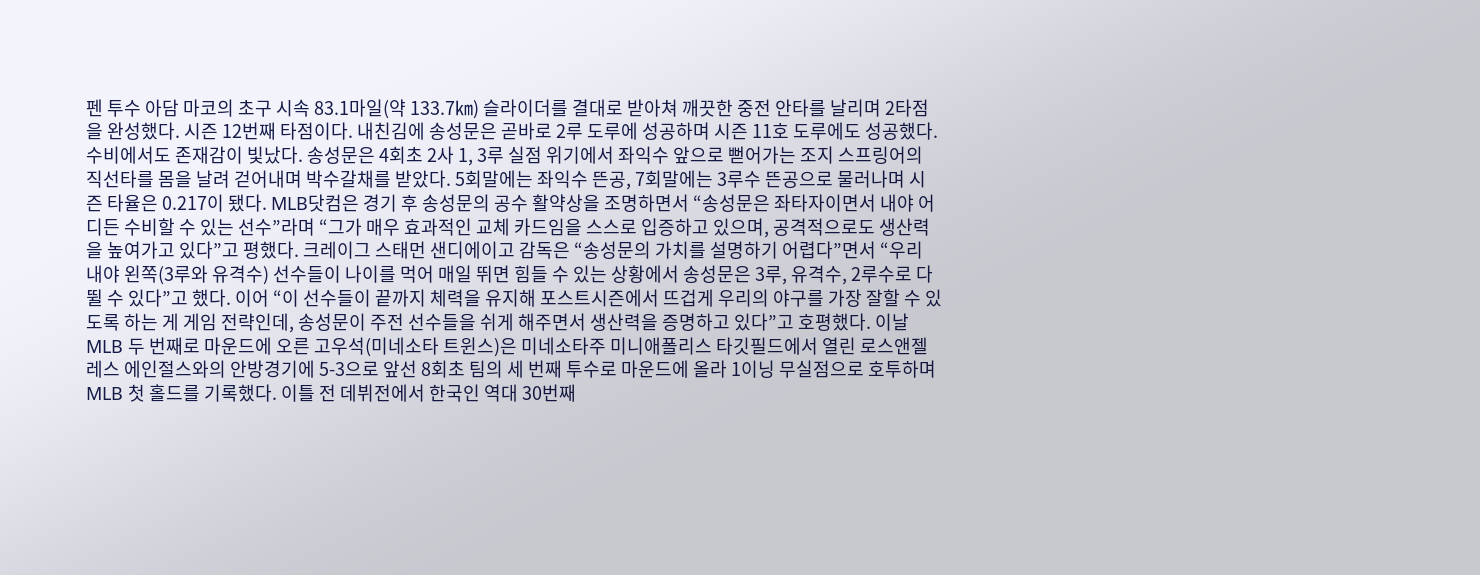펜 투수 아담 마코의 초구 시속 83.1마일(약 133.7㎞) 슬라이더를 결대로 받아쳐 깨끗한 중전 안타를 날리며 2타점을 완성했다. 시즌 12번째 타점이다. 내친김에 송성문은 곧바로 2루 도루에 성공하며 시즌 11호 도루에도 성공했다. 수비에서도 존재감이 빛났다. 송성문은 4회초 2사 1, 3루 실점 위기에서 좌익수 앞으로 뻗어가는 조지 스프링어의 직선타를 몸을 날려 걷어내며 박수갈채를 받았다. 5회말에는 좌익수 뜬공, 7회말에는 3루수 뜬공으로 물러나며 시즌 타율은 0.217이 됐다. MLB닷컴은 경기 후 송성문의 공수 활약상을 조명하면서 “송성문은 좌타자이면서 내야 어디든 수비할 수 있는 선수”라며 “그가 매우 효과적인 교체 카드임을 스스로 입증하고 있으며, 공격적으로도 생산력을 높여가고 있다”고 평했다. 크레이그 스태먼 샌디에이고 감독은 “송성문의 가치를 설명하기 어렵다”면서 “우리 내야 왼쪽(3루와 유격수) 선수들이 나이를 먹어 매일 뛰면 힘들 수 있는 상황에서 송성문은 3루, 유격수, 2루수로 다 뛸 수 있다”고 했다. 이어 “이 선수들이 끝까지 체력을 유지해 포스트시즌에서 뜨겁게 우리의 야구를 가장 잘할 수 있도록 하는 게 게임 전략인데, 송성문이 주전 선수들을 쉬게 해주면서 생산력을 증명하고 있다”고 호평했다. 이날 MLB 두 번째로 마운드에 오른 고우석(미네소타 트윈스)은 미네소타주 미니애폴리스 타깃필드에서 열린 로스앤젤레스 에인절스와의 안방경기에 5-3으로 앞선 8회초 팀의 세 번째 투수로 마운드에 올라 1이닝 무실점으로 호투하며 MLB 첫 홀드를 기록했다. 이틀 전 데뷔전에서 한국인 역대 30번째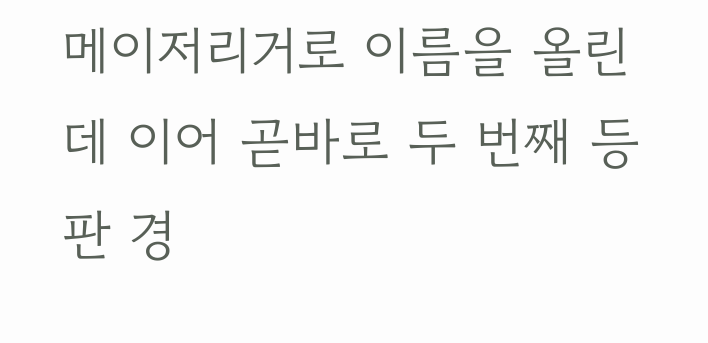메이저리거로 이름을 올린 데 이어 곧바로 두 번째 등판 경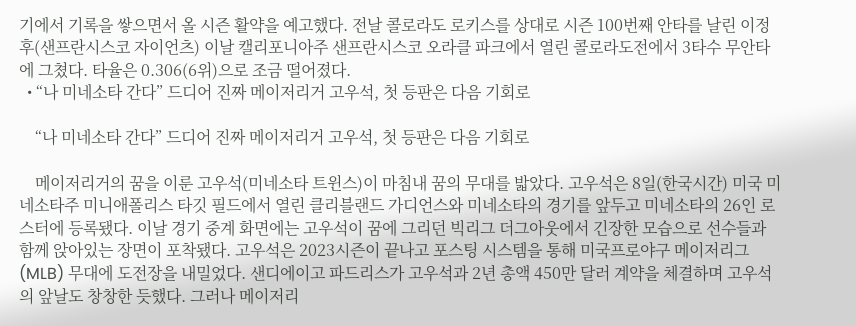기에서 기록을 쌓으면서 올 시즌 활약을 예고했다. 전날 콜로라도 로키스를 상대로 시즌 100번째 안타를 날린 이정후(샌프란시스코 자이언츠) 이날 캘리포니아주 샌프란시스코 오라클 파크에서 열린 콜로라도전에서 3타수 무안타에 그쳤다. 타율은 0.306(6위)으로 조금 떨어졌다.
  • “나 미네소타 간다” 드디어 진짜 메이저리거 고우석, 첫 등판은 다음 기회로

    “나 미네소타 간다” 드디어 진짜 메이저리거 고우석, 첫 등판은 다음 기회로

    메이저리거의 꿈을 이룬 고우석(미네소타 트윈스)이 마침내 꿈의 무대를 밟았다. 고우석은 8일(한국시간) 미국 미네소타주 미니애폴리스 타깃 필드에서 열린 클리블랜드 가디언스와 미네소타의 경기를 앞두고 미네소타의 26인 로스터에 등록됐다. 이날 경기 중계 화면에는 고우석이 꿈에 그리던 빅리그 더그아웃에서 긴장한 모습으로 선수들과 함께 앉아있는 장면이 포착됐다. 고우석은 2023시즌이 끝나고 포스팅 시스템을 통해 미국프로야구 메이저리그(MLB) 무대에 도전장을 내밀었다. 샌디에이고 파드리스가 고우석과 2년 총액 450만 달러 계약을 체결하며 고우석의 앞날도 창창한 듯했다. 그러나 메이저리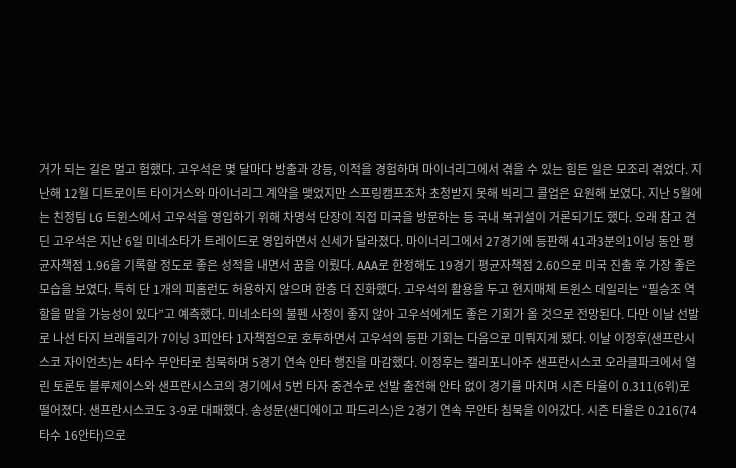거가 되는 길은 멀고 험했다. 고우석은 몇 달마다 방출과 강등, 이적을 경험하며 마이너리그에서 겪을 수 있는 힘든 일은 모조리 겪었다. 지난해 12월 디트로이트 타이거스와 마이너리그 계약을 맺었지만 스프링캠프조차 초청받지 못해 빅리그 콜업은 요원해 보였다. 지난 5월에는 친정팀 LG 트윈스에서 고우석을 영입하기 위해 차명석 단장이 직접 미국을 방문하는 등 국내 복귀설이 거론되기도 했다. 오래 참고 견딘 고우석은 지난 6일 미네소타가 트레이드로 영입하면서 신세가 달라졌다. 마이너리그에서 27경기에 등판해 41과3분의1이닝 동안 평균자책점 1.96을 기록할 정도로 좋은 성적을 내면서 꿈을 이뤘다. AAA로 한정해도 19경기 평균자책점 2.60으로 미국 진출 후 가장 좋은 모습을 보였다. 특히 단 1개의 피홈런도 허용하지 않으며 한층 더 진화했다. 고우석의 활용을 두고 현지매체 트윈스 데일리는 “필승조 역할을 맡을 가능성이 있다”고 예측했다. 미네소타의 불펜 사정이 좋지 않아 고우석에게도 좋은 기회가 올 것으로 전망된다. 다만 이날 선발로 나선 타지 브래들리가 7이닝 3피안타 1자책점으로 호투하면서 고우석의 등판 기회는 다음으로 미뤄지게 됐다. 이날 이정후(샌프란시스코 자이언츠)는 4타수 무안타로 침묵하며 5경기 연속 안타 행진을 마감했다. 이정후는 캘리포니아주 샌프란시스코 오라클파크에서 열린 토론토 블루제이스와 샌프란시스코의 경기에서 5번 타자 중견수로 선발 출전해 안타 없이 경기를 마치며 시즌 타율이 0.311(6위)로 떨어졌다. 샌프란시스코도 3-9로 대패했다. 송성문(샌디에이고 파드리스)은 2경기 연속 무안타 침묵을 이어갔다. 시즌 타율은 0.216(74타수 16안타)으로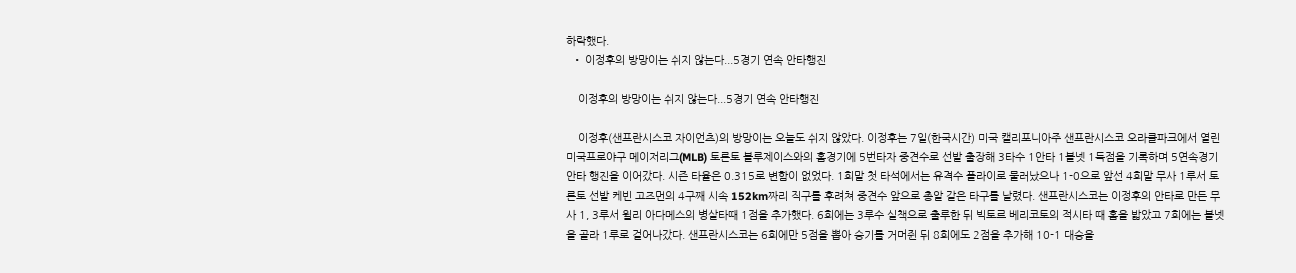하락했다.
  • 이정후의 방망이는 쉬지 않는다...5경기 연속 안타행진

    이정후의 방망이는 쉬지 않는다...5경기 연속 안타행진

    이정후(샌프란시스코 자이언츠)의 방망이는 오늘도 쉬지 않았다. 이정후는 7일(한국시간) 미국 캘리포니아주 샌프란시스코 오라클파크에서 열린 미국프로야구 메이저리그(MLB) 토론토 블루제이스와의 홈경기에 5번타자 중견수로 선발 출장해 3타수 1안타 1볼넷 1득점을 기록하며 5연속경기 안타 행진을 이어갔다. 시즌 타율은 0.315로 변함이 없었다. 1회말 첫 타석에서는 유격수 플라이로 물러났으나 1-0으로 앞선 4회말 무사 1루서 토론토 선발 케빈 고즈먼의 4구째 시속 152km짜리 직구를 후려쳐 중견수 앞으로 총알 같은 타구를 날렸다. 샌프란시스코는 이정후의 안타로 만든 무사 1, 3루서 윌리 아다메스의 병살타때 1점을 추가했다. 6회에는 3루수 실책으로 출루한 뒤 빅토르 베리코토의 적시타 때 홈을 밟았고 7회에는 볼넷을 골라 1루로 걸어나갔다. 샌프란시스코는 6회에만 5점을 뽑아 승기를 거머쥔 뒤 8회에도 2점을 추가해 10-1 대승을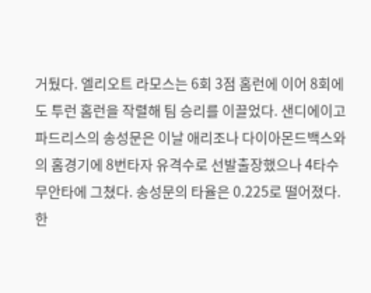거뒀다. 엘리오트 라모스는 6회 3점 홈런에 이어 8회에도 투런 홈런을 작렬해 팀 승리를 이끌었다. 샌디에이고 파드리스의 송성문은 이날 애리조나 다이아몬드백스와의 홈경기에 8번타자 유격수로 선발출장했으나 4타수 무안타에 그쳤다. 송성문의 타율은 0.225로 떨어졌다. 한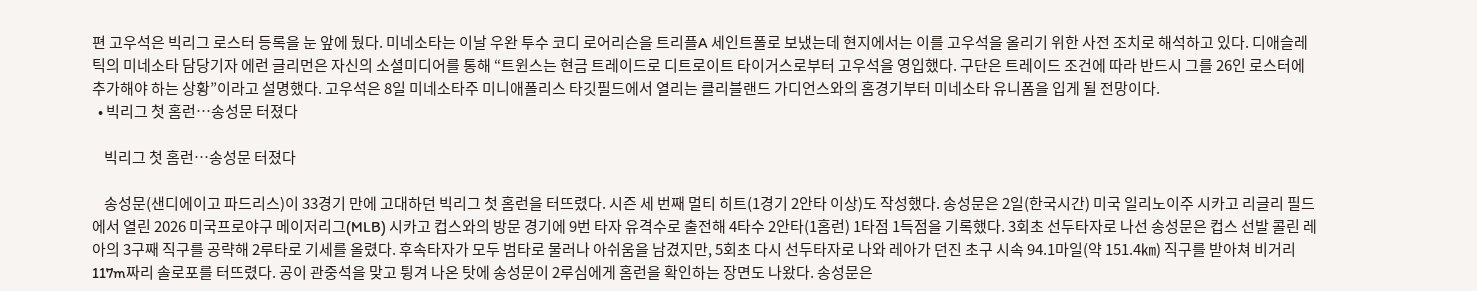편 고우석은 빅리그 로스터 등록을 눈 앞에 뒀다. 미네소타는 이날 우완 투수 코디 로어리슨을 트리플A 세인트폴로 보냈는데 현지에서는 이를 고우석을 올리기 위한 사전 조치로 해석하고 있다. 디애슬레틱의 미네소타 담당기자 에런 글리먼은 자신의 소셜미디어를 통해 “트윈스는 현금 트레이드로 디트로이트 타이거스로부터 고우석을 영입했다. 구단은 트레이드 조건에 따라 반드시 그를 26인 로스터에 추가해야 하는 상황”이라고 설명했다. 고우석은 8일 미네소타주 미니애폴리스 타깃필드에서 열리는 클리블랜드 가디언스와의 홈경기부터 미네소타 유니폼을 입게 될 전망이다.
  • 빅리그 첫 홈런…송성문 터졌다

    빅리그 첫 홈런…송성문 터졌다

    송성문(샌디에이고 파드리스)이 33경기 만에 고대하던 빅리그 첫 홈런을 터뜨렸다. 시즌 세 번째 멀티 히트(1경기 2안타 이상)도 작성했다. 송성문은 2일(한국시간) 미국 일리노이주 시카고 리글리 필드에서 열린 2026 미국프로야구 메이저리그(MLB) 시카고 컵스와의 방문 경기에 9번 타자 유격수로 출전해 4타수 2안타(1홈런) 1타점 1득점을 기록했다. 3회초 선두타자로 나선 송성문은 컵스 선발 콜린 레아의 3구째 직구를 공략해 2루타로 기세를 올렸다. 후속타자가 모두 범타로 물러나 아쉬움을 남겼지만, 5회초 다시 선두타자로 나와 레아가 던진 초구 시속 94.1마일(약 151.4㎞) 직구를 받아쳐 비거리 117m짜리 솔로포를 터뜨렸다. 공이 관중석을 맞고 튕겨 나온 탓에 송성문이 2루심에게 홈런을 확인하는 장면도 나왔다. 송성문은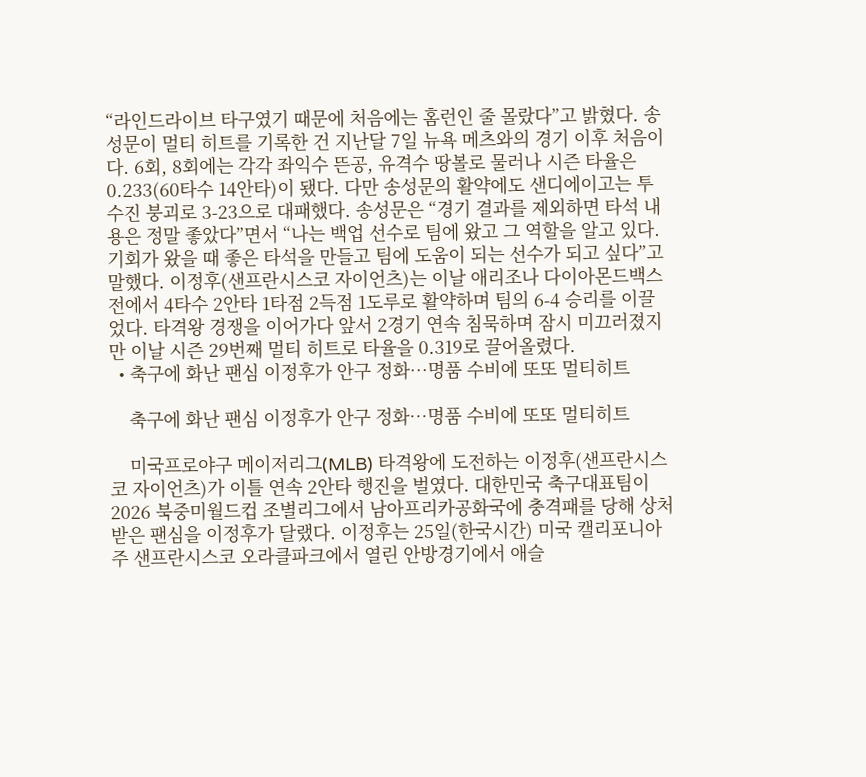“라인드라이브 타구였기 때문에 처음에는 홈런인 줄 몰랐다”고 밝혔다. 송성문이 멀티 히트를 기록한 건 지난달 7일 뉴욕 메츠와의 경기 이후 처음이다. 6회, 8회에는 각각 좌익수 뜬공, 유격수 땅볼로 물러나 시즌 타율은 0.233(60타수 14안타)이 됐다. 다만 송성문의 활약에도 샌디에이고는 투수진 붕괴로 3-23으로 대패했다. 송성문은 “경기 결과를 제외하면 타석 내용은 정말 좋았다”면서 “나는 백업 선수로 팀에 왔고 그 역할을 알고 있다. 기회가 왔을 때 좋은 타석을 만들고 팀에 도움이 되는 선수가 되고 싶다”고 말했다. 이정후(샌프란시스코 자이언츠)는 이날 애리조나 다이아몬드백스전에서 4타수 2안타 1타점 2득점 1도루로 활약하며 팀의 6-4 승리를 이끌었다. 타격왕 경쟁을 이어가다 앞서 2경기 연속 침묵하며 잠시 미끄러졌지만 이날 시즌 29번째 멀티 히트로 타율을 0.319로 끌어올렸다.
  • 축구에 화난 팬심 이정후가 안구 정화…명품 수비에 또또 멀티히트

    축구에 화난 팬심 이정후가 안구 정화…명품 수비에 또또 멀티히트

    미국프로야구 메이저리그(MLB) 타격왕에 도전하는 이정후(샌프란시스코 자이언츠)가 이틀 연속 2안타 행진을 벌였다. 대한민국 축구대표팀이 2026 북중미월드컵 조별리그에서 남아프리카공화국에 충격패를 당해 상처받은 팬심을 이정후가 달랬다. 이정후는 25일(한국시간) 미국 캘리포니아주 샌프란시스코 오라클파크에서 열린 안방경기에서 애슬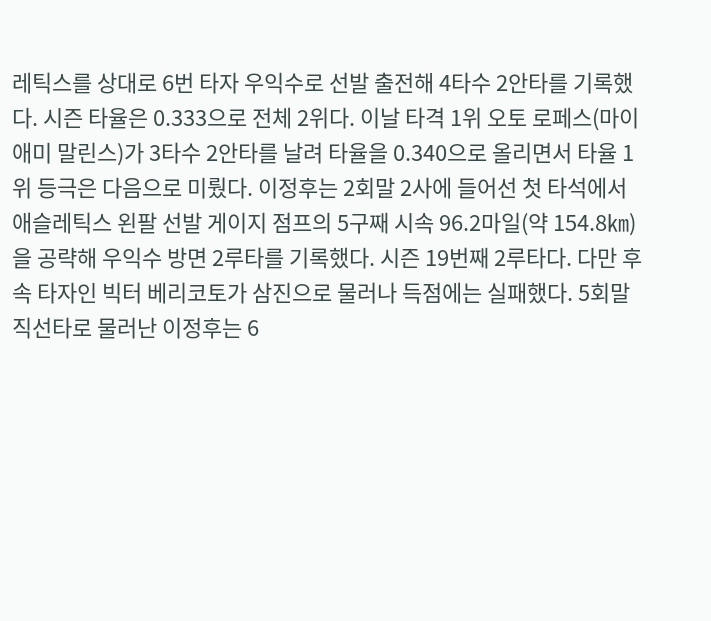레틱스를 상대로 6번 타자 우익수로 선발 출전해 4타수 2안타를 기록했다. 시즌 타율은 0.333으로 전체 2위다. 이날 타격 1위 오토 로페스(마이애미 말린스)가 3타수 2안타를 날려 타율을 0.340으로 올리면서 타율 1위 등극은 다음으로 미뤘다. 이정후는 2회말 2사에 들어선 첫 타석에서 애슬레틱스 왼팔 선발 게이지 점프의 5구째 시속 96.2마일(약 154.8㎞)을 공략해 우익수 방면 2루타를 기록했다. 시즌 19번째 2루타다. 다만 후속 타자인 빅터 베리코토가 삼진으로 물러나 득점에는 실패했다. 5회말 직선타로 물러난 이정후는 6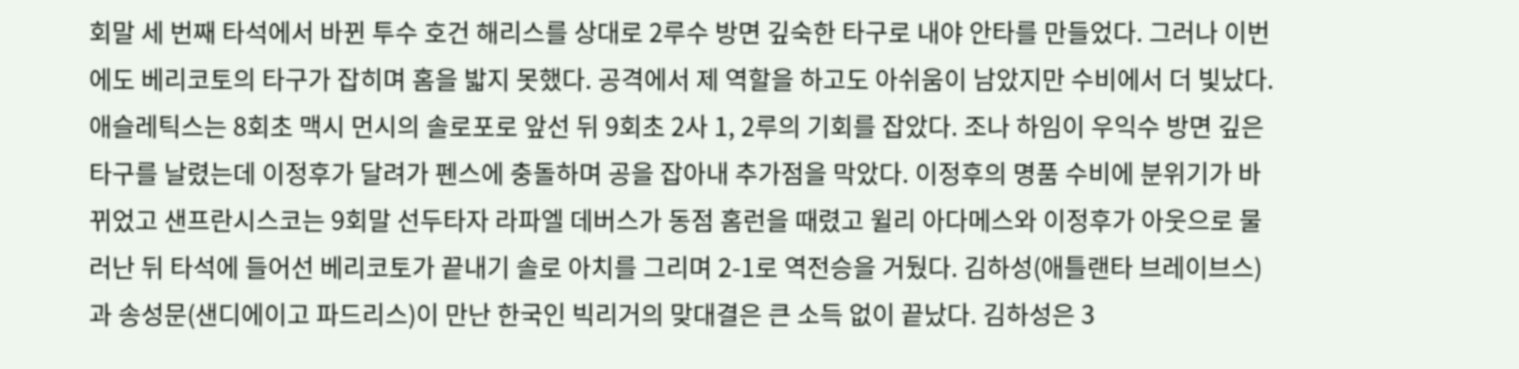회말 세 번째 타석에서 바뀐 투수 호건 해리스를 상대로 2루수 방면 깊숙한 타구로 내야 안타를 만들었다. 그러나 이번에도 베리코토의 타구가 잡히며 홈을 밟지 못했다. 공격에서 제 역할을 하고도 아쉬움이 남았지만 수비에서 더 빛났다. 애슬레틱스는 8회초 맥시 먼시의 솔로포로 앞선 뒤 9회초 2사 1, 2루의 기회를 잡았다. 조나 하임이 우익수 방면 깊은 타구를 날렸는데 이정후가 달려가 펜스에 충돌하며 공을 잡아내 추가점을 막았다. 이정후의 명품 수비에 분위기가 바뀌었고 샌프란시스코는 9회말 선두타자 라파엘 데버스가 동점 홈런을 때렸고 윌리 아다메스와 이정후가 아웃으로 물러난 뒤 타석에 들어선 베리코토가 끝내기 솔로 아치를 그리며 2-1로 역전승을 거뒀다. 김하성(애틀랜타 브레이브스)과 송성문(샌디에이고 파드리스)이 만난 한국인 빅리거의 맞대결은 큰 소득 없이 끝났다. 김하성은 3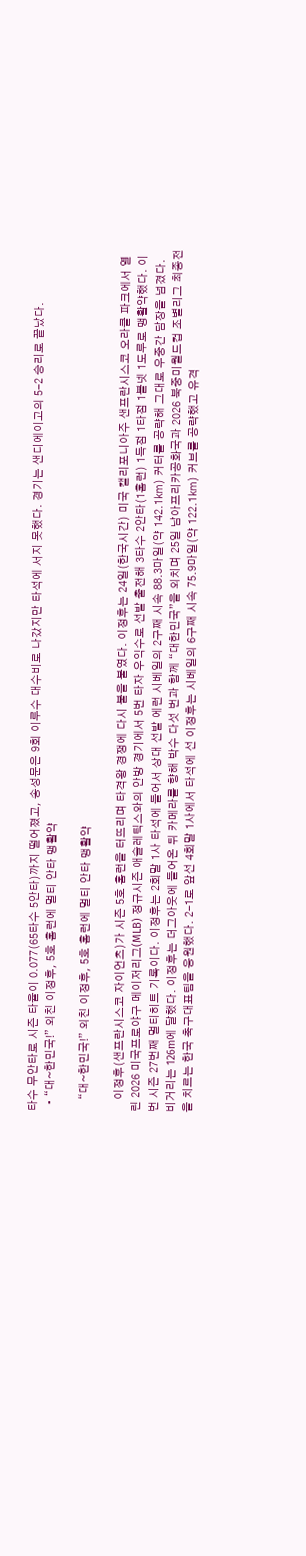타수 무안타로 시즌 타율이 0.077(65타수 5안타)까지 떨어졌고, 송성문은 9회 이루수 대수비로 나갔지만 타석에 서지 못했다. 경기는 샌디에이고의 5-2 승리로 끝났다.
  • “대~한민국!” 외친 이정후, 5호 홈런에 멀티 안타 맹활약

    “대~한민국!” 외친 이정후, 5호 홈런에 멀티 안타 맹활약

    이정후(샌프란시스코 자이언츠)가 시즌 5호 홈런을 터뜨리며 타격왕 경쟁에 다시 불을 붙였다. 이정후는 24일(한국시간) 미국 캘리포니아주 샌프란시스코 오라클 파크에서 열린 2026 미국프로야구 메이저리그(MLB) 정규시즌 애슬레틱스와의 안방 경기에서 5번 타자 우익수로 선발 출전해 3타수 2안타(1홈런) 1득점 1타점 1볼넷 1도루로 맹활약했다. 이번 시즌 27번째 멀티히트 기록이다. 이정후는 2회말 1사 타석에 들어서 상대 선발 에런 시베일의 2구째 시속 88.3마일(약 142.1㎞) 커터를 공략해 그대로 우중간 담장을 넘겼다. 비거리는 126m에 달했다. 이정후는 더그아웃에 들어온 뒤 카메라를 향해 박수 다섯 번과 함께 “대한민국”을 외치며 25일 남아프리카공화국과 2026 북중미월드컵 조별리그 최종전을 치르는 한국 축구대표팀을 응원했다. 2-1로 앞선 4회말 1사에서 타석에 선 이정후는 시베일의 6구째 시속 75.9마일(약 122.1㎞) 커브를 공략했고 유격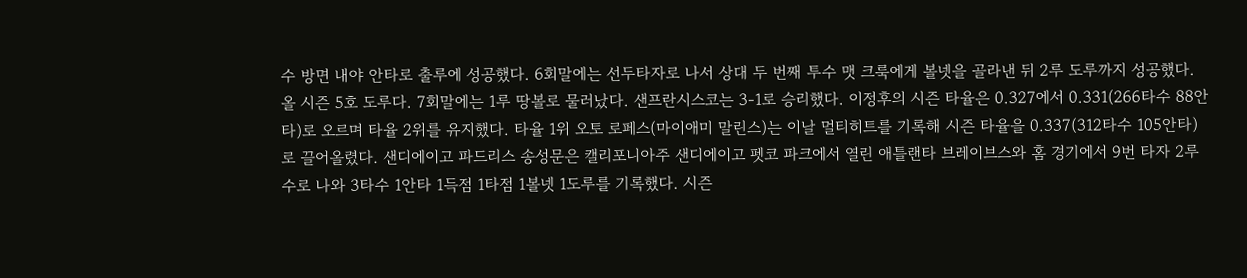수 방면 내야 안타로 출루에 성공했다. 6회말에는 선두타자로 나서 상대 두 번째 투수 맷 크룩에게 볼넷을 골라낸 뒤 2루 도루까지 성공했다. 올 시즌 5호 도루다. 7회말에는 1루 땅볼로 물러났다. 샌프란시스코는 3-1로 승리했다. 이정후의 시즌 타율은 0.327에서 0.331(266타수 88안타)로 오르며 타율 2위를 유지했다. 타율 1위 오토 로페스(마이애미 말린스)는 이날 멀티히트를 기록해 시즌 타율을 0.337(312타수 105안타)로 끌어올렸다. 샌디에이고 파드리스 송성문은 캘리포니아주 샌디에이고 펫코 파크에서 열린 애틀랜타 브레이브스와 홈 경기에서 9번 타자 2루수로 나와 3타수 1안타 1득점 1타점 1볼넷 1도루를 기록했다. 시즌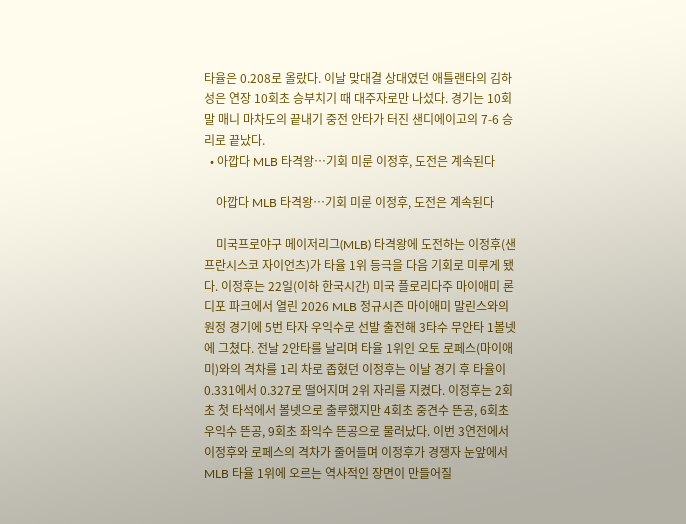타율은 0.208로 올랐다. 이날 맞대결 상대였던 애틀랜타의 김하성은 연장 10회초 승부치기 때 대주자로만 나섰다. 경기는 10회말 매니 마차도의 끝내기 중전 안타가 터진 샌디에이고의 7-6 승리로 끝났다.
  • 아깝다 MLB 타격왕…기회 미룬 이정후, 도전은 계속된다

    아깝다 MLB 타격왕…기회 미룬 이정후, 도전은 계속된다

    미국프로야구 메이저리그(MLB) 타격왕에 도전하는 이정후(샌프란시스코 자이언츠)가 타율 1위 등극을 다음 기회로 미루게 됐다. 이정후는 22일(이하 한국시간) 미국 플로리다주 마이애미 론디포 파크에서 열린 2026 MLB 정규시즌 마이애미 말린스와의 원정 경기에 5번 타자 우익수로 선발 출전해 3타수 무안타 1볼넷에 그쳤다. 전날 2안타를 날리며 타율 1위인 오토 로페스(마이애미)와의 격차를 1리 차로 좁혔던 이정후는 이날 경기 후 타율이 0.331에서 0.327로 떨어지며 2위 자리를 지켰다. 이정후는 2회초 첫 타석에서 볼넷으로 출루했지만 4회초 중견수 뜬공, 6회초 우익수 뜬공, 9회초 좌익수 뜬공으로 물러났다. 이번 3연전에서 이정후와 로페스의 격차가 줄어들며 이정후가 경쟁자 눈앞에서 MLB 타율 1위에 오르는 역사적인 장면이 만들어질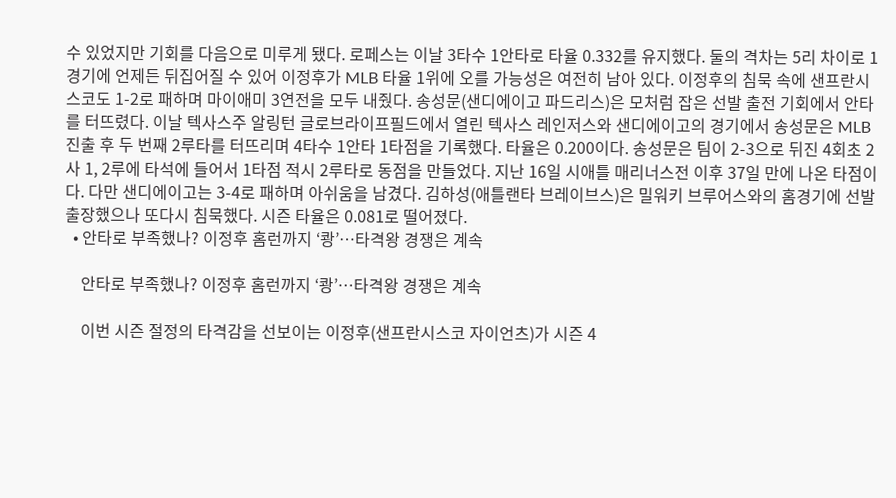수 있었지만 기회를 다음으로 미루게 됐다. 로페스는 이날 3타수 1안타로 타율 0.332를 유지했다. 둘의 격차는 5리 차이로 1경기에 언제든 뒤집어질 수 있어 이정후가 MLB 타율 1위에 오를 가능성은 여전히 남아 있다. 이정후의 침묵 속에 샌프란시스코도 1-2로 패하며 마이애미 3연전을 모두 내줬다. 송성문(샌디에이고 파드리스)은 모처럼 잡은 선발 출전 기회에서 안타를 터뜨렸다. 이날 텍사스주 알링턴 글로브라이프필드에서 열린 텍사스 레인저스와 샌디에이고의 경기에서 송성문은 MLB 진출 후 두 번째 2루타를 터뜨리며 4타수 1안타 1타점을 기록했다. 타율은 0.200이다. 송성문은 팀이 2-3으로 뒤진 4회초 2사 1, 2루에 타석에 들어서 1타점 적시 2루타로 동점을 만들었다. 지난 16일 시애틀 매리너스전 이후 37일 만에 나온 타점이다. 다만 샌디에이고는 3-4로 패하며 아쉬움을 남겼다. 김하성(애틀랜타 브레이브스)은 밀워키 브루어스와의 홈경기에 선발 출장했으나 또다시 침묵했다. 시즌 타율은 0.081로 떨어졌다.
  • 안타로 부족했나? 이정후 홈런까지 ‘쾅’…타격왕 경쟁은 계속

    안타로 부족했나? 이정후 홈런까지 ‘쾅’…타격왕 경쟁은 계속

    이번 시즌 절정의 타격감을 선보이는 이정후(샌프란시스코 자이언츠)가 시즌 4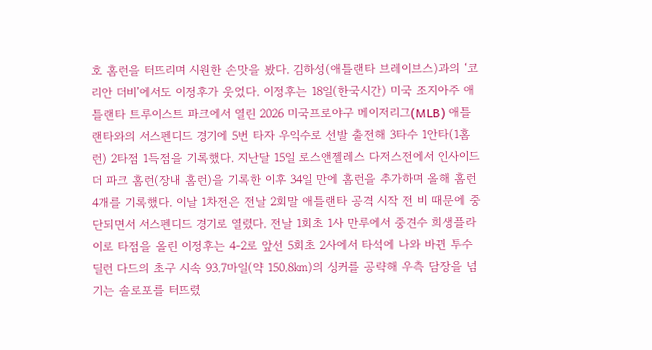호 홈런을 터뜨리며 시원한 손맛을 봤다. 김하성(애틀랜타 브레이브스)과의 ‘코리안 더비’에서도 이정후가 웃었다. 이정후는 18일(한국시간) 미국 조지아주 애틀랜타 트루이스트 파크에서 열린 2026 미국프로야구 메이저리그(MLB) 애틀랜타와의 서스펜디드 경기에 5번 타자 우익수로 선발 출전해 3타수 1안타(1홈런) 2타점 1득점을 기록했다. 지난달 15일 로스앤젤레스 다저스전에서 인사이드 더 파크 홈런(장내 홈런)을 기록한 이후 34일 만에 홈런을 추가하며 올해 홈런 4개를 기록했다. 이날 1차전은 전날 2회말 애틀랜타 공격 시작 전 비 때문에 중단되면서 서스펜디드 경기로 열렸다. 전날 1회초 1사 만루에서 중견수 희생플라이로 타점을 올린 이정후는 4-2로 앞선 5회초 2사에서 타석에 나와 바뀐 투수 딜런 다드의 초구 시속 93.7마일(약 150.8㎞)의 싱커를 공략해 우측 담장을 넘기는 솔로포를 터뜨렸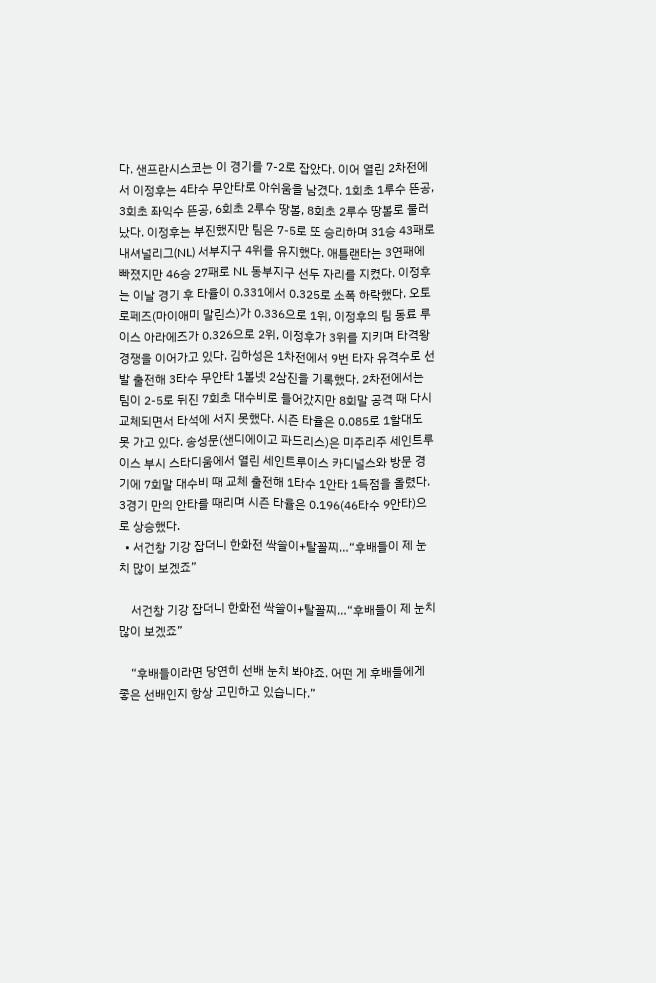다. 샌프란시스코는 이 경기를 7-2로 잡았다. 이어 열린 2차전에서 이정후는 4타수 무안타로 아쉬움을 남겼다. 1회초 1루수 뜬공, 3회초 좌익수 뜬공, 6회초 2루수 땅볼, 8회초 2루수 땅볼로 물러났다. 이정후는 부진했지만 팀은 7-5로 또 승리하며 31승 43패로 내셔널리그(NL) 서부지구 4위를 유지했다. 애틀랜타는 3연패에 빠졌지만 46승 27패로 NL 동부지구 선두 자리를 지켰다. 이정후는 이날 경기 후 타율이 0.331에서 0.325로 소폭 하락했다. 오토 로페즈(마이애미 말린스)가 0.336으로 1위, 이정후의 팀 동료 루이스 아라에즈가 0.326으로 2위, 이정후가 3위를 지키며 타격왕 경쟁을 이어가고 있다. 김하성은 1차전에서 9번 타자 유격수로 선발 출전해 3타수 무안타 1볼넷 2삼진을 기록했다. 2차전에서는 팀이 2-5로 뒤진 7회초 대수비로 들어갔지만 8회말 공격 때 다시 교체되면서 타석에 서지 못했다. 시즌 타율은 0.085로 1할대도 못 가고 있다. 송성문(샌디에이고 파드리스)은 미주리주 세인트루이스 부시 스타디움에서 열린 세인트루이스 카디널스와 방문 경기에 7회말 대수비 때 교체 출전해 1타수 1안타 1득점을 올렸다. 3경기 만의 안타를 때리며 시즌 타율은 0.196(46타수 9안타)으로 상승했다.
  • 서건창 기강 잡더니 한화전 싹쓸이+탈꼴찌…“후배들이 제 눈치 많이 보겠죠”

    서건창 기강 잡더니 한화전 싹쓸이+탈꼴찌…“후배들이 제 눈치 많이 보겠죠”

    “후배들이라면 당연히 선배 눈치 봐야죠. 어떤 게 후배들에게 좋은 선배인지 항상 고민하고 있습니다.”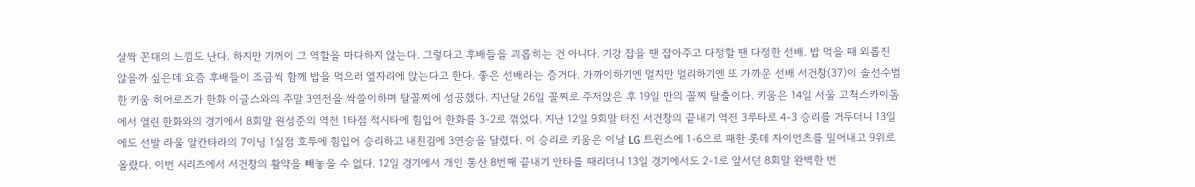살짝 꼰대의 느낌도 난다. 하지만 기꺼이 그 역할을 마다하지 않는다. 그렇다고 후배들을 괴롭히는 건 아니다. 기강 잡을 땐 잡아주고 다정할 땐 다정한 선배. 밥 먹을 때 외롭진 않을까 싶은데 요즘 후배들이 조금씩 함께 밥을 먹으러 옆자리에 앉는다고 한다. 좋은 선배라는 증거다. 가까이하기엔 멀지만 멀리하기엔 또 가까운 선배 서건창(37)이 솔선수범한 키움 히어로즈가 한화 이글스와의 주말 3연전을 싹쓸이하며 탈꼴찌에 성공했다. 지난달 26일 꼴찌로 주저앉은 후 19일 만의 꼴찌 탈출이다. 키움은 14일 서울 고척스카이돔에서 열린 한화와의 경기에서 8회말 원성준의 역전 1타점 적시타에 힘입어 한화를 3-2로 꺾었다. 지난 12일 9회말 터진 서건창의 끝내기 역전 3루타로 4-3 승리를 거두더니 13일에도 선발 라울 알칸타라의 7이닝 1실점 호투에 힘입어 승리하고 내친김에 3연승을 달렸다. 이 승리로 키움은 이날 LG 트윈스에 1-6으로 패한 롯데 자이언츠를 밀어내고 9위로 올랐다. 이번 시리즈에서 서건창의 활약을 빼놓을 수 없다. 12일 경기에서 개인 통산 8번째 끝내기 안타를 때리더니 13일 경기에서도 2-1로 앞서던 8회말 완벽한 번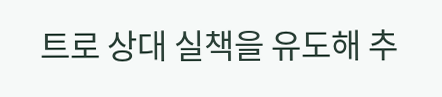트로 상대 실책을 유도해 추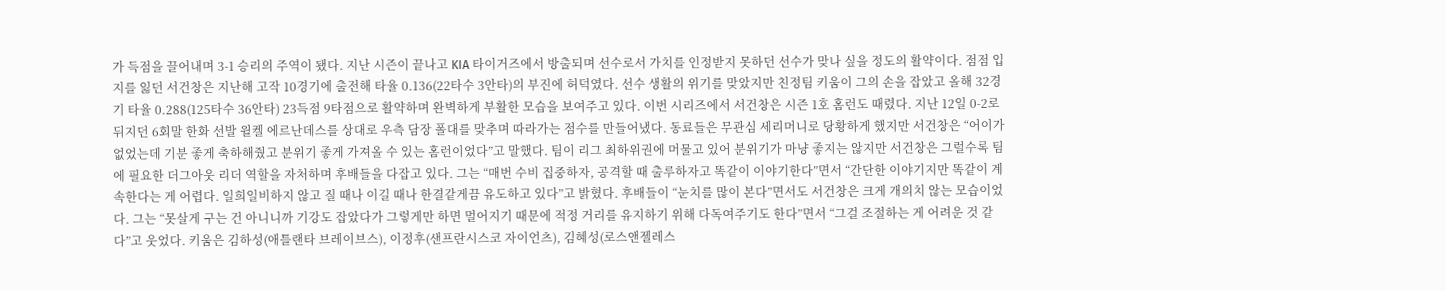가 득점을 끌어내며 3-1 승리의 주역이 됐다. 지난 시즌이 끝나고 KIA 타이거즈에서 방출되며 선수로서 가치를 인정받지 못하던 선수가 맞나 싶을 정도의 활약이다. 점점 입지를 잃던 서건창은 지난해 고작 10경기에 출전해 타율 0.136(22타수 3안타)의 부진에 허덕였다. 선수 생활의 위기를 맞았지만 친정팀 키움이 그의 손을 잡았고 올해 32경기 타율 0.288(125타수 36안타) 23득점 9타점으로 활약하며 완벽하게 부활한 모습을 보여주고 있다. 이번 시리즈에서 서건창은 시즌 1호 홈런도 때렸다. 지난 12일 0-2로 뒤지던 6회말 한화 선발 윌켈 에르난데스를 상대로 우측 담장 폴대를 맞추며 따라가는 점수를 만들어냈다. 동료들은 무관심 세리머니로 당황하게 했지만 서건창은 “어이가 없었는데 기분 좋게 축하해줬고 분위기 좋게 가져올 수 있는 홈런이었다”고 말했다. 팀이 리그 최하위권에 머물고 있어 분위기가 마냥 좋지는 않지만 서건창은 그럴수록 팀에 필요한 더그아웃 리더 역할을 자처하며 후배들을 다잡고 있다. 그는 “매번 수비 집중하자, 공격할 때 출루하자고 똑같이 이야기한다”면서 “간단한 이야기지만 똑같이 계속한다는 게 어렵다. 일희일비하지 않고 질 때나 이길 때나 한결같게끔 유도하고 있다”고 밝혔다. 후배들이 “눈치를 많이 본다”면서도 서건창은 크게 개의치 않는 모습이었다. 그는 “못살게 구는 건 아니니까 기강도 잡았다가 그렇게만 하면 멀어지기 때문에 적정 거리를 유지하기 위해 다독여주기도 한다”면서 “그걸 조절하는 게 어려운 것 같다”고 웃었다. 키움은 김하성(애틀랜타 브레이브스), 이정후(샌프란시스코 자이언츠), 김혜성(로스앤젤레스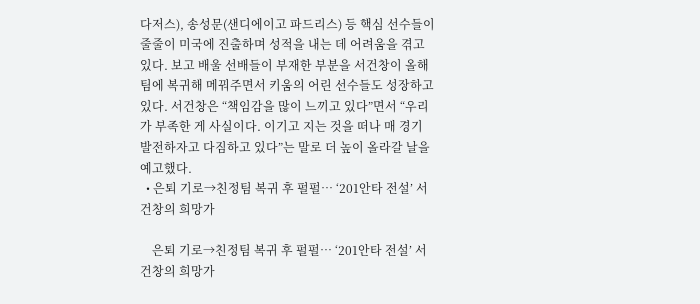다저스), 송성문(샌디에이고 파드리스) 등 핵심 선수들이 줄줄이 미국에 진출하며 성적을 내는 데 어려움을 겪고 있다. 보고 배울 선배들이 부재한 부분을 서건창이 올해 팀에 복귀해 메꿔주면서 키움의 어린 선수들도 성장하고 있다. 서건창은 “책임감을 많이 느끼고 있다”면서 “우리가 부족한 게 사실이다. 이기고 지는 것을 떠나 매 경기 발전하자고 다짐하고 있다”는 말로 더 높이 올라갈 날을 예고했다.
  • 은퇴 기로→친정팀 복귀 후 펄펄… ‘201안타 전설’ 서건창의 희망가

    은퇴 기로→친정팀 복귀 후 펄펄… ‘201안타 전설’ 서건창의 희망가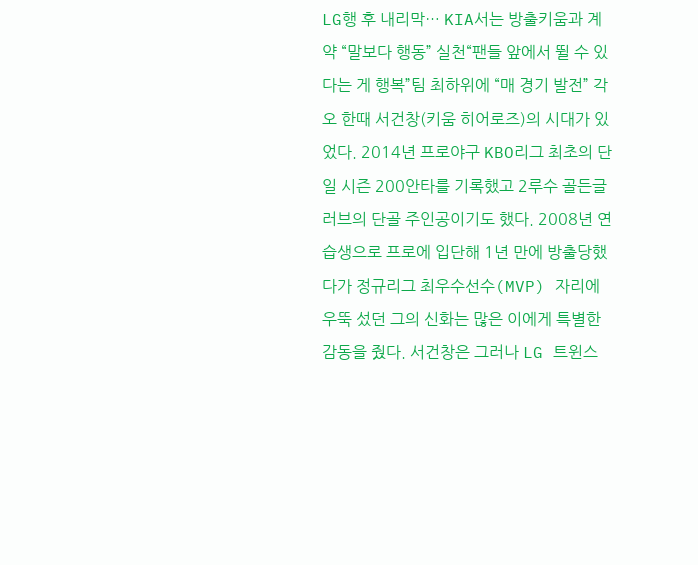LG행 후 내리막… KIA서는 방출키움과 계약 “말보다 행동” 실천“팬들 앞에서 뛸 수 있다는 게 행복”팀 최하위에 “매 경기 발전” 각오 한때 서건창(키움 히어로즈)의 시대가 있었다. 2014년 프로야구 KBO리그 최초의 단일 시즌 200안타를 기록했고 2루수 골든글러브의 단골 주인공이기도 했다. 2008년 연습생으로 프로에 입단해 1년 만에 방출당했다가 정규리그 최우수선수(MVP) 자리에 우뚝 섰던 그의 신화는 많은 이에게 특별한 감동을 줬다. 서건창은 그러나 LG 트윈스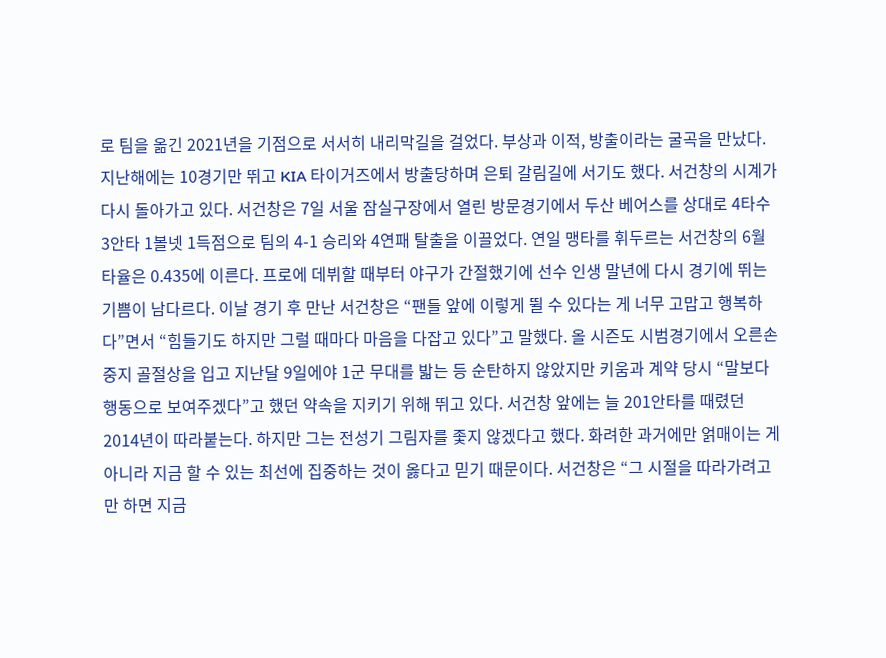로 팀을 옮긴 2021년을 기점으로 서서히 내리막길을 걸었다. 부상과 이적, 방출이라는 굴곡을 만났다. 지난해에는 10경기만 뛰고 KIA 타이거즈에서 방출당하며 은퇴 갈림길에 서기도 했다. 서건창의 시계가 다시 돌아가고 있다. 서건창은 7일 서울 잠실구장에서 열린 방문경기에서 두산 베어스를 상대로 4타수 3안타 1볼넷 1득점으로 팀의 4-1 승리와 4연패 탈출을 이끌었다. 연일 맹타를 휘두르는 서건창의 6월 타율은 0.435에 이른다. 프로에 데뷔할 때부터 야구가 간절했기에 선수 인생 말년에 다시 경기에 뛰는 기쁨이 남다르다. 이날 경기 후 만난 서건창은 “팬들 앞에 이렇게 뛸 수 있다는 게 너무 고맙고 행복하다”면서 “힘들기도 하지만 그럴 때마다 마음을 다잡고 있다”고 말했다. 올 시즌도 시범경기에서 오른손 중지 골절상을 입고 지난달 9일에야 1군 무대를 밟는 등 순탄하지 않았지만 키움과 계약 당시 “말보다 행동으로 보여주겠다”고 했던 약속을 지키기 위해 뛰고 있다. 서건창 앞에는 늘 201안타를 때렸던 2014년이 따라붙는다. 하지만 그는 전성기 그림자를 좇지 않겠다고 했다. 화려한 과거에만 얽매이는 게 아니라 지금 할 수 있는 최선에 집중하는 것이 옳다고 믿기 때문이다. 서건창은 “그 시절을 따라가려고만 하면 지금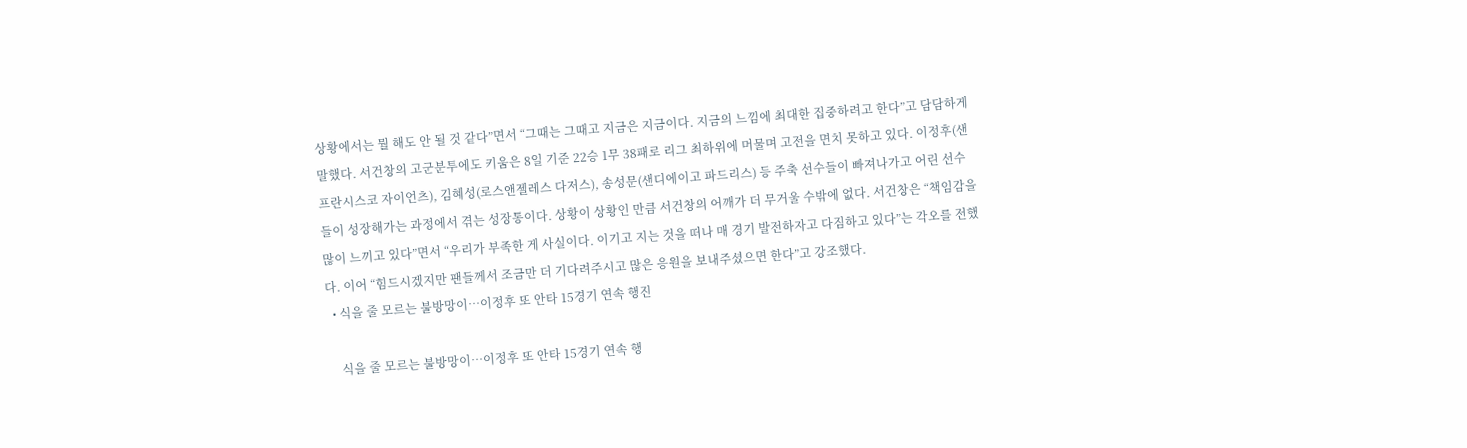상황에서는 뭘 해도 안 될 것 같다”면서 “그때는 그때고 지금은 지금이다. 지금의 느낌에 최대한 집중하려고 한다”고 담담하게 말했다. 서건창의 고군분투에도 키움은 8일 기준 22승 1무 38패로 리그 최하위에 머물며 고전을 면치 못하고 있다. 이정후(샌프란시스코 자이언츠), 김혜성(로스앤젤레스 다저스), 송성문(샌디에이고 파드리스) 등 주축 선수들이 빠져나가고 어린 선수들이 성장해가는 과정에서 겪는 성장통이다. 상황이 상황인 만큼 서건창의 어깨가 더 무거울 수밖에 없다. 서건창은 “책임감을 많이 느끼고 있다”면서 “우리가 부족한 게 사실이다. 이기고 지는 것을 떠나 매 경기 발전하자고 다짐하고 있다”는 각오를 전했다. 이어 “힘드시겠지만 팬들께서 조금만 더 기다려주시고 많은 응원을 보내주셨으면 한다”고 강조했다.
  • 식을 줄 모르는 불방망이…이정후 또 안타 15경기 연속 행진

    식을 줄 모르는 불방망이…이정후 또 안타 15경기 연속 행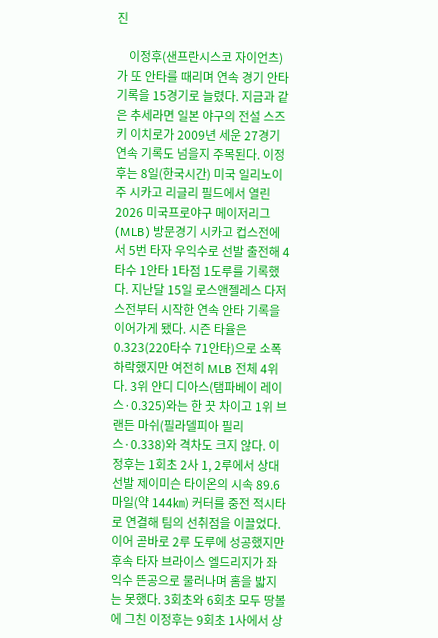진

    이정후(샌프란시스코 자이언츠)가 또 안타를 때리며 연속 경기 안타 기록을 15경기로 늘렸다. 지금과 같은 추세라면 일본 야구의 전설 스즈키 이치로가 2009년 세운 27경기 연속 기록도 넘을지 주목된다. 이정후는 8일(한국시간) 미국 일리노이주 시카고 리글리 필드에서 열린 2026 미국프로야구 메이저리그(MLB) 방문경기 시카고 컵스전에서 5번 타자 우익수로 선발 출전해 4타수 1안타 1타점 1도루를 기록했다. 지난달 15일 로스앤젤레스 다저스전부터 시작한 연속 안타 기록을 이어가게 됐다. 시즌 타율은 0.323(220타수 71안타)으로 소폭 하락했지만 여전히 MLB 전체 4위다. 3위 얀디 디아스(탬파베이 레이스·0.325)와는 한 끗 차이고 1위 브랜든 마쉬(필라델피아 필리스·0.338)와 격차도 크지 않다. 이정후는 1회초 2사 1, 2루에서 상대 선발 제이미슨 타이온의 시속 89.6마일(약 144㎞) 커터를 중전 적시타로 연결해 팀의 선취점을 이끌었다. 이어 곧바로 2루 도루에 성공했지만 후속 타자 브라이스 엘드리지가 좌익수 뜬공으로 물러나며 홈을 밟지는 못했다. 3회초와 6회초 모두 땅볼에 그친 이정후는 9회초 1사에서 상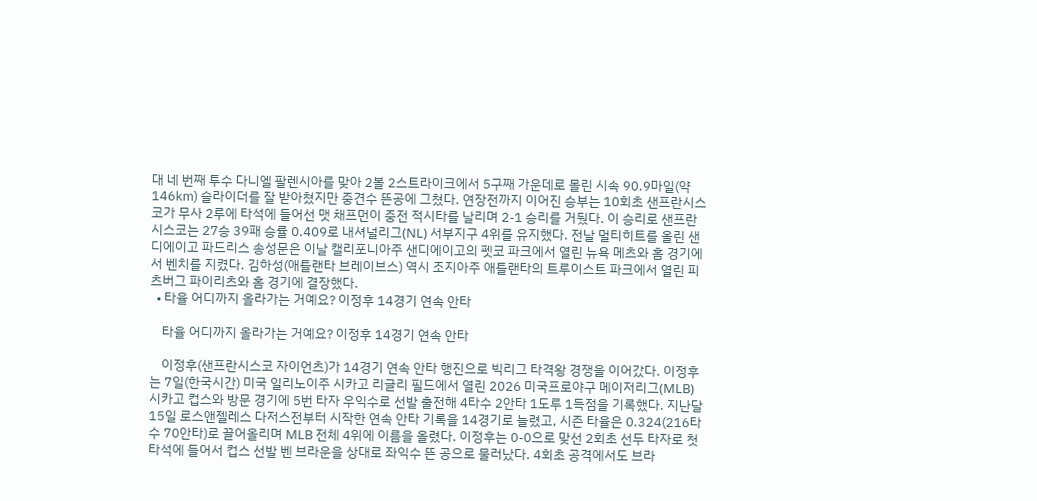대 네 번째 투수 다니엘 팔렌시아를 맞아 2볼 2스트라이크에서 5구째 가운데로 몰린 시속 90.9마일(약 146㎞) 슬라이더를 잘 받아쳤지만 중견수 뜬공에 그쳤다. 연장전까지 이어진 승부는 10회초 샌프란시스코가 무사 2루에 타석에 들어선 맷 채프먼이 중전 적시타를 날리며 2-1 승리를 거뒀다. 이 승리로 샌프란시스코는 27승 39패 승률 0.409로 내셔널리그(NL) 서부지구 4위를 유지했다. 전날 멀티히트를 올린 샌디에이고 파드리스 송성문은 이날 캘리포니아주 샌디에이고의 펫코 파크에서 열린 뉴욕 메츠와 홈 경기에서 벤치를 지켰다. 김하성(애틀랜타 브레이브스) 역시 조지아주 애틀랜타의 트루이스트 파크에서 열린 피츠버그 파이리츠와 홈 경기에 결장했다.
  • 타율 어디까지 올라가는 거예요? 이정후 14경기 연속 안타

    타율 어디까지 올라가는 거예요? 이정후 14경기 연속 안타

    이정후(샌프란시스코 자이언츠)가 14경기 연속 안타 행진으로 빅리그 타격왕 경쟁을 이어갔다. 이정후는 7일(한국시간) 미국 일리노이주 시카고 리글리 필드에서 열린 2026 미국프로야구 메이저리그(MLB) 시카고 컵스와 방문 경기에 5번 타자 우익수로 선발 출전해 4타수 2안타 1도루 1득점을 기록했다. 지난달 15일 로스앤젤레스 다저스전부터 시작한 연속 안타 기록을 14경기로 늘렸고, 시즌 타율은 0.324(216타수 70안타)로 끌어올리며 MLB 전체 4위에 이름을 올렸다. 이정후는 0-0으로 맞선 2회초 선두 타자로 첫 타석에 들어서 컵스 선발 벤 브라운을 상대로 좌익수 뜬 공으로 물러났다. 4회초 공격에서도 브라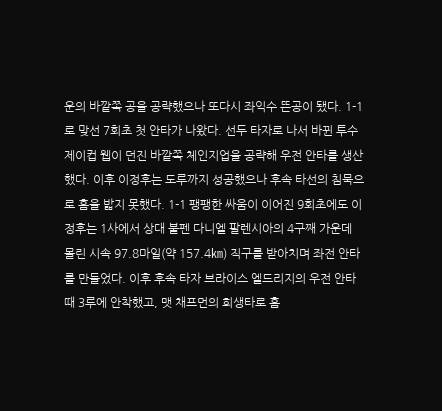운의 바깥쪽 공을 공략했으나 또다시 좌익수 뜬공이 됐다. 1-1로 맞선 7회초 첫 안타가 나왔다. 선두 타자로 나서 바뀐 투수 제이컵 웹이 던진 바깥쪽 체인지업을 공략해 우전 안타를 생산했다. 이후 이정후는 도루까지 성공했으나 후속 타선의 침묵으로 홈을 밟지 못했다. 1-1 팽팽한 싸움이 이어진 9회초에도 이정후는 1사에서 상대 불펜 다니엘 팔렌시아의 4구째 가운데 몰린 시속 97.8마일(약 157.4㎞) 직구를 받아치며 좌전 안타를 만들었다. 이후 후속 타자 브라이스 엘드리지의 우전 안타 때 3루에 안착했고, 맷 채프먼의 희생타로 홈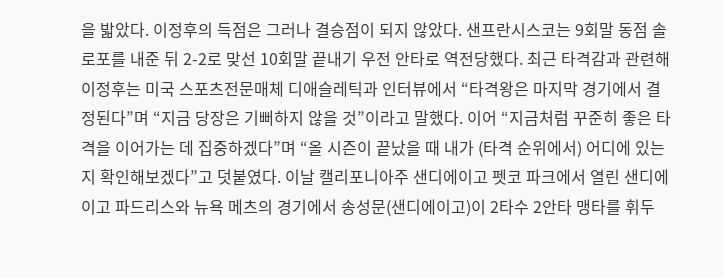을 밟았다. 이정후의 득점은 그러나 결승점이 되지 않았다. 샌프란시스코는 9회말 동점 솔로포를 내준 뒤 2-2로 맞선 10회말 끝내기 우전 안타로 역전당했다. 최근 타격감과 관련해 이정후는 미국 스포츠전문매체 디애슬레틱과 인터뷰에서 “타격왕은 마지막 경기에서 결정된다”며 “지금 당장은 기뻐하지 않을 것”이라고 말했다. 이어 “지금처럼 꾸준히 좋은 타격을 이어가는 데 집중하겠다”며 “올 시즌이 끝났을 때 내가 (타격 순위에서) 어디에 있는지 확인해보겠다”고 덧붙였다. 이날 캘리포니아주 샌디에이고 펫코 파크에서 열린 샌디에이고 파드리스와 뉴욕 메츠의 경기에서 송성문(샌디에이고)이 2타수 2안타 맹타를 휘두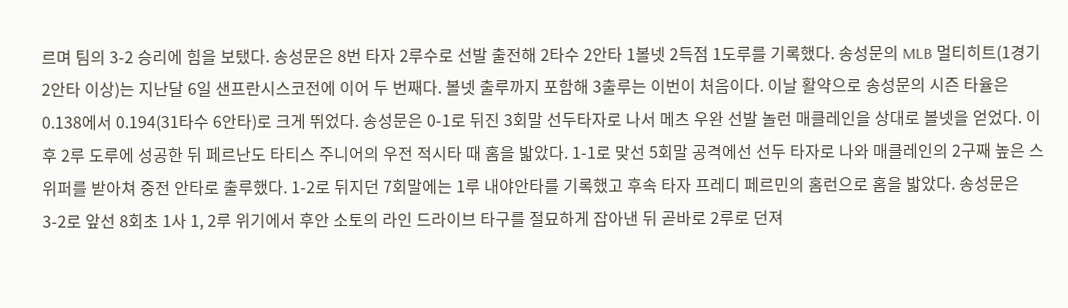르며 팀의 3-2 승리에 힘을 보탰다. 송성문은 8번 타자 2루수로 선발 출전해 2타수 2안타 1볼넷 2득점 1도루를 기록했다. 송성문의 MLB 멀티히트(1경기 2안타 이상)는 지난달 6일 샌프란시스코전에 이어 두 번째다. 볼넷 출루까지 포함해 3출루는 이번이 처음이다. 이날 활약으로 송성문의 시즌 타율은 0.138에서 0.194(31타수 6안타)로 크게 뛰었다. 송성문은 0-1로 뒤진 3회말 선두타자로 나서 메츠 우완 선발 놀런 매클레인을 상대로 볼넷을 얻었다. 이후 2루 도루에 성공한 뒤 페르난도 타티스 주니어의 우전 적시타 때 홈을 밟았다. 1-1로 맞선 5회말 공격에선 선두 타자로 나와 매클레인의 2구째 높은 스위퍼를 받아쳐 중전 안타로 출루했다. 1-2로 뒤지던 7회말에는 1루 내야안타를 기록했고 후속 타자 프레디 페르민의 홈런으로 홈을 밟았다. 송성문은 3-2로 앞선 8회초 1사 1, 2루 위기에서 후안 소토의 라인 드라이브 타구를 절묘하게 잡아낸 뒤 곧바로 2루로 던져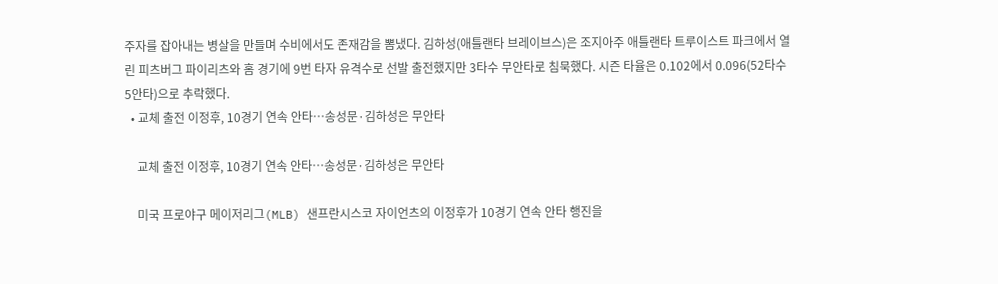주자를 잡아내는 병살을 만들며 수비에서도 존재감을 뽐냈다. 김하성(애틀랜타 브레이브스)은 조지아주 애틀랜타 트루이스트 파크에서 열린 피츠버그 파이리츠와 홈 경기에 9번 타자 유격수로 선발 출전했지만 3타수 무안타로 침묵했다. 시즌 타율은 0.102에서 0.096(52타수 5안타)으로 추락했다.
  • 교체 출전 이정후, 10경기 연속 안타…송성문·김하성은 무안타

    교체 출전 이정후, 10경기 연속 안타…송성문·김하성은 무안타

    미국 프로야구 메이저리그(MLB) 샌프란시스코 자이언츠의 이정후가 10경기 연속 안타 행진을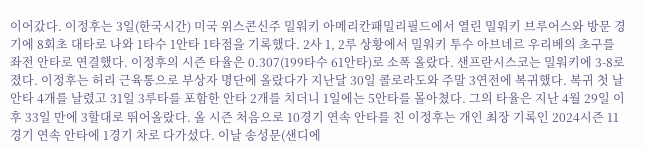이어갔다. 이정후는 3일(한국시간) 미국 위스콘신주 밀워키 아메리칸패밀리필드에서 열린 밀워키 브루어스와 방문 경기에 8회초 대타로 나와 1타수 1안타 1타점을 기록했다. 2사 1, 2루 상황에서 밀워키 투수 아브네르 우리베의 초구를 좌전 안타로 연결했다. 이정후의 시즌 타율은 0.307(199타수 61안타)로 소폭 올랐다. 샌프란시스코는 밀워키에 3-8로 졌다. 이정후는 허리 근육통으로 부상자 명단에 올랐다가 지난달 30일 콜로라도와 주말 3연전에 복귀했다. 복귀 첫 날 안타 4개를 날렸고 31일 3루타를 포함한 안타 2개를 치더니 1일에는 5안타를 몰아쳤다. 그의 타율은 지난 4월 29일 이후 33일 만에 3할대로 뛰어올랐다. 올 시즌 처음으로 10경기 연속 안타를 친 이정후는 개인 최장 기록인 2024시즌 11경기 연속 안타에 1경기 차로 다가섰다. 이날 송성문(샌디에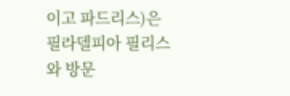이고 파드리스)은 필라델피아 필리스와 방문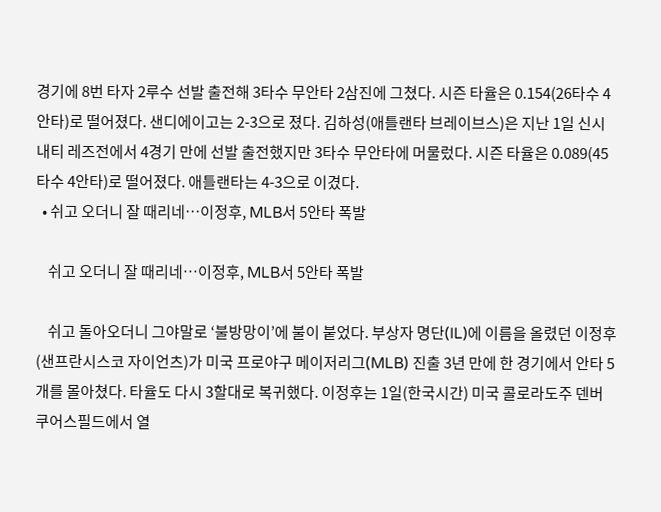경기에 8번 타자 2루수 선발 출전해 3타수 무안타 2삼진에 그쳤다. 시즌 타율은 0.154(26타수 4안타)로 떨어졌다. 샌디에이고는 2-3으로 졌다. 김하성(애틀랜타 브레이브스)은 지난 1일 신시내티 레즈전에서 4경기 만에 선발 출전했지만 3타수 무안타에 머물렀다. 시즌 타율은 0.089(45타수 4안타)로 떨어졌다. 애틀랜타는 4-3으로 이겼다.
  • 쉬고 오더니 잘 때리네…이정후, MLB서 5안타 폭발

    쉬고 오더니 잘 때리네…이정후, MLB서 5안타 폭발

    쉬고 돌아오더니 그야말로 ‘불방망이’에 불이 붙었다. 부상자 명단(IL)에 이름을 올렸던 이정후(샌프란시스코 자이언츠)가 미국 프로야구 메이저리그(MLB) 진출 3년 만에 한 경기에서 안타 5개를 몰아쳤다. 타율도 다시 3할대로 복귀했다. 이정후는 1일(한국시간) 미국 콜로라도주 덴버 쿠어스필드에서 열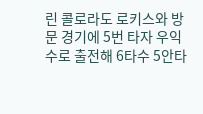린 콜로라도 로키스와 방문 경기에 5번 타자 우익수로 출전해 6타수 5안타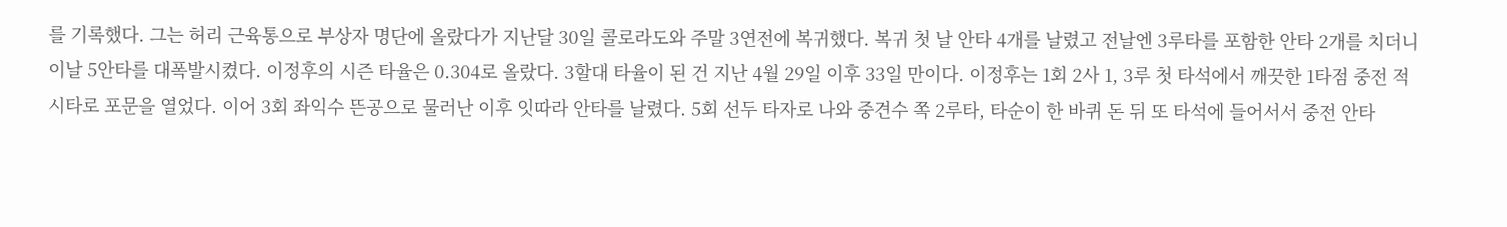를 기록했다. 그는 허리 근육통으로 부상자 명단에 올랐다가 지난달 30일 콜로라도와 주말 3연전에 복귀했다. 복귀 첫 날 안타 4개를 날렸고 전날엔 3루타를 포함한 안타 2개를 치더니 이날 5안타를 대폭발시켰다. 이정후의 시즌 타율은 0.304로 올랐다. 3할대 타율이 된 건 지난 4월 29일 이후 33일 만이다. 이정후는 1회 2사 1, 3루 첫 타석에서 깨끗한 1타점 중전 적시타로 포문을 열었다. 이어 3회 좌익수 뜬공으로 물러난 이후 잇따라 안타를 날렸다. 5회 선두 타자로 나와 중견수 쪽 2루타, 타순이 한 바퀴 돈 뒤 또 타석에 들어서서 중전 안타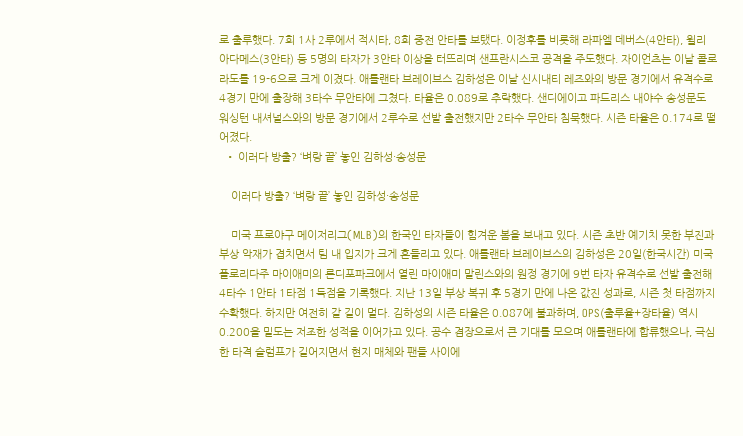로 출루했다. 7회 1사 2루에서 적시타, 8회 중전 안타를 보탰다. 이정후를 비롯해 라파엘 데버스(4안타), 윌리 아다메스(3안타) 등 5명의 타자가 3안타 이상을 터뜨리며 샌프란시스코 공격을 주도했다. 자이언츠는 이날 콜로라도를 19-6으로 크게 이겼다. 애틀랜타 브레이브스 김하성은 이날 신시내티 레즈와의 방문 경기에서 유격수로 4경기 만에 출장해 3타수 무안타에 그쳤다. 타율은 0.089로 추락했다. 샌디에이고 파드리스 내야수 송성문도 워싱턴 내셔널스와의 방문 경기에서 2루수로 선발 출전했지만 2타수 무안타 침묵했다. 시즌 타율은 0.174로 떨어졌다.
  • 이러다 방출? ‘벼랑 끝’ 놓인 김하성·송성문

    이러다 방출? ‘벼랑 끝’ 놓인 김하성·송성문

    미국 프로야구 메이저리그(MLB)의 한국인 타자들이 힘겨운 봄을 보내고 있다. 시즌 초반 예기치 못한 부진과 부상 악재가 겹치면서 팀 내 입지가 크게 흔들리고 있다. 애틀랜타 브레이브스의 김하성은 20일(한국시간) 미국 플로리다주 마이애미의 론디포파크에서 열린 마이애미 말린스와의 원정 경기에 9번 타자 유격수로 선발 출전해 4타수 1안타 1타점 1득점을 기록했다. 지난 13일 부상 복귀 후 5경기 만에 나온 값진 성과로, 시즌 첫 타점까지 수확했다. 하지만 여전히 갈 길이 멀다. 김하성의 시즌 타율은 0.087에 불과하며, OPS(출루율+장타율) 역시 0.200을 밑도는 저조한 성적을 이어가고 있다. 공수 겸장으로서 큰 기대를 모으며 애틀랜타에 합류했으나, 극심한 타격 슬럼프가 길어지면서 현지 매체와 팬들 사이에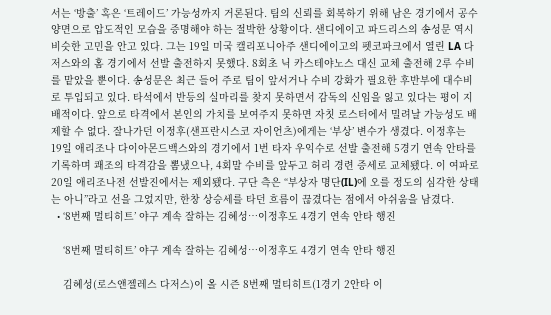서는 ‘방출’ 혹은 ‘트레이드’ 가능성까지 거론된다. 팀의 신뢰를 회복하기 위해 남은 경기에서 공수 양면으로 압도적인 모습을 증명해야 하는 절박한 상황이다. 샌디에이고 파드리스의 송성문 역시 비슷한 고민을 안고 있다. 그는 19일 미국 캘리포니아주 샌디에이고의 펫코파크에서 열린 LA 다저스와의 홈 경기에서 선발 출전하지 못했다. 8회초 닉 카스테야노스 대신 교체 출전해 2루 수비를 맡았을 뿐이다. 송성문은 최근 들어 주로 팀이 앞서거나 수비 강화가 필요한 후반부에 대수비로 투입되고 있다. 타석에서 반등의 실마리를 찾지 못하면서 감독의 신임을 잃고 있다는 평이 지배적이다. 앞으로 타격에서 본인의 가치를 보여주지 못하면 자칫 로스터에서 밀려날 가능성도 배제할 수 없다. 잘나가던 이정후(샌프란시스코 자이언츠)에게는 ‘부상’ 변수가 생겼다. 이정후는 19일 애리조나 다이아몬드백스와의 경기에서 1번 타자 우익수로 선발 출전해 5경기 연속 안타를 기록하며 쾌조의 타격감을 뽐냈으나, 4회말 수비를 앞두고 허리 경련 증세로 교체됐다. 이 여파로 20일 애리조나전 선발진에서는 제외됐다. 구단 측은 “부상자 명단(IL)에 오를 정도의 심각한 상태는 아니”라고 선을 그었지만, 한창 상승세를 타던 흐름이 끊겼다는 점에서 아쉬움을 남겼다.
  • ‘8번째 멀티히트’ 야구 계속 잘하는 김혜성…이정후도 4경기 연속 안타 행진

    ‘8번째 멀티히트’ 야구 계속 잘하는 김혜성…이정후도 4경기 연속 안타 행진

    김혜성(로스앤젤레스 다저스)이 올 시즌 8번째 멀티히트(1경기 2안타 이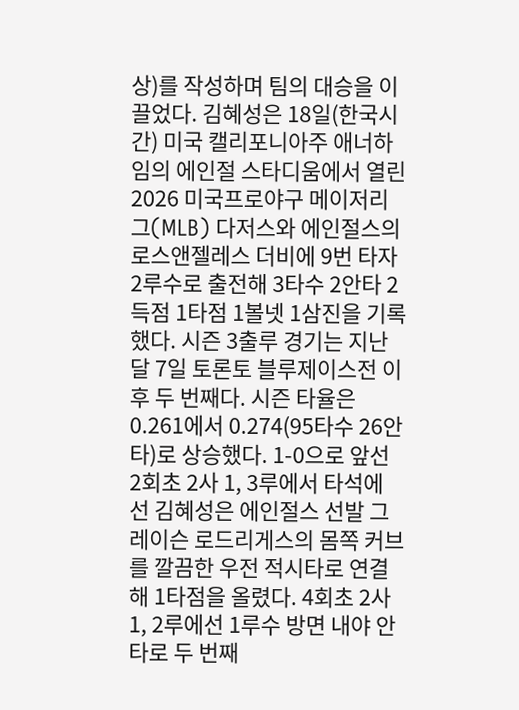상)를 작성하며 팀의 대승을 이끌었다. 김혜성은 18일(한국시간) 미국 캘리포니아주 애너하임의 에인절 스타디움에서 열린 2026 미국프로야구 메이저리그(MLB) 다저스와 에인절스의 로스앤젤레스 더비에 9번 타자 2루수로 출전해 3타수 2안타 2득점 1타점 1볼넷 1삼진을 기록했다. 시즌 3출루 경기는 지난달 7일 토론토 블루제이스전 이후 두 번째다. 시즌 타율은 0.261에서 0.274(95타수 26안타)로 상승했다. 1-0으로 앞선 2회초 2사 1, 3루에서 타석에 선 김혜성은 에인절스 선발 그레이슨 로드리게스의 몸쪽 커브를 깔끔한 우전 적시타로 연결해 1타점을 올렸다. 4회초 2사 1, 2루에선 1루수 방면 내야 안타로 두 번째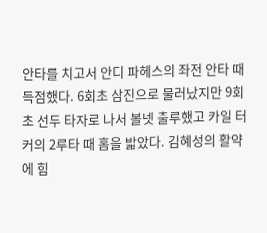안타를 치고서 안디 파헤스의 좌전 안타 때 득점했다. 6회초 삼진으로 물러났지만 9회초 선두 타자로 나서 볼넷 출루했고 카일 터커의 2루타 때 홈을 밟았다. 김혜성의 활약에 힘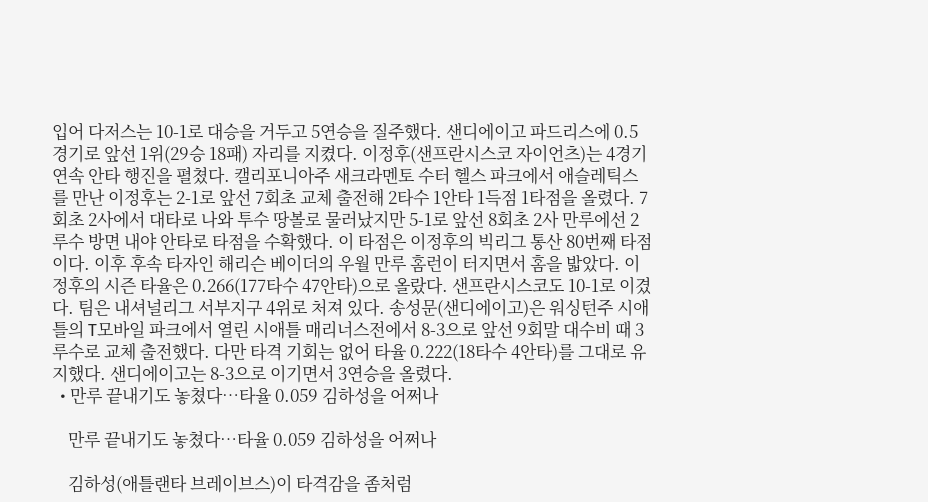입어 다저스는 10-1로 대승을 거두고 5연승을 질주했다. 샌디에이고 파드리스에 0.5경기로 앞선 1위(29승 18패) 자리를 지켰다. 이정후(샌프란시스코 자이언츠)는 4경기 연속 안타 행진을 펼쳤다. 캘리포니아주 새크라멘토 수터 헬스 파크에서 애슬레틱스를 만난 이정후는 2-1로 앞선 7회초 교체 출전해 2타수 1안타 1득점 1타점을 올렸다. 7회초 2사에서 대타로 나와 투수 땅볼로 물러났지만 5-1로 앞선 8회초 2사 만루에선 2루수 방면 내야 안타로 타점을 수확했다. 이 타점은 이정후의 빅리그 통산 80번째 타점이다. 이후 후속 타자인 해리슨 베이더의 우월 만루 홈런이 터지면서 홈을 밟았다. 이정후의 시즌 타율은 0.266(177타수 47안타)으로 올랐다. 샌프란시스코도 10-1로 이겼다. 팀은 내셔널리그 서부지구 4위로 처져 있다. 송성문(샌디에이고)은 워싱턴주 시애틀의 T모바일 파크에서 열린 시애틀 매리너스전에서 8-3으로 앞선 9회말 대수비 때 3루수로 교체 출전했다. 다만 타격 기회는 없어 타율 0.222(18타수 4안타)를 그대로 유지했다. 샌디에이고는 8-3으로 이기면서 3연승을 올렸다.
  • 만루 끝내기도 놓쳤다…타율 0.059 김하성을 어쩌나

    만루 끝내기도 놓쳤다…타율 0.059 김하성을 어쩌나

    김하성(애틀랜타 브레이브스)이 타격감을 좀처럼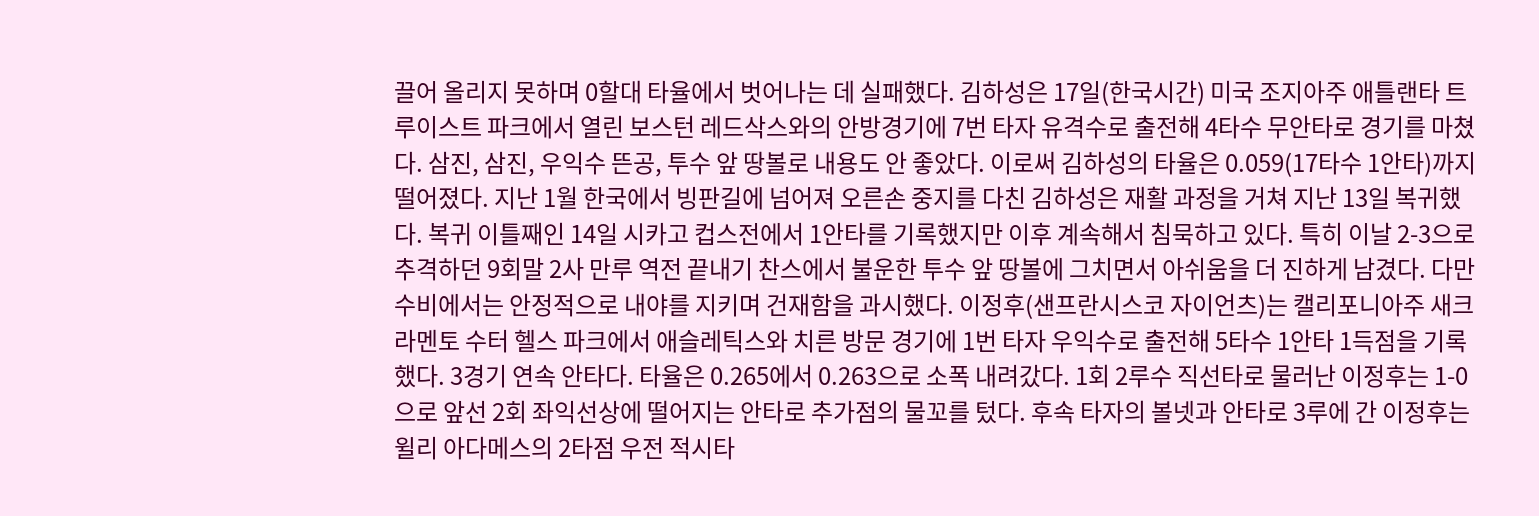끌어 올리지 못하며 0할대 타율에서 벗어나는 데 실패했다. 김하성은 17일(한국시간) 미국 조지아주 애틀랜타 트루이스트 파크에서 열린 보스턴 레드삭스와의 안방경기에 7번 타자 유격수로 출전해 4타수 무안타로 경기를 마쳤다. 삼진, 삼진, 우익수 뜬공, 투수 앞 땅볼로 내용도 안 좋았다. 이로써 김하성의 타율은 0.059(17타수 1안타)까지 떨어졌다. 지난 1월 한국에서 빙판길에 넘어져 오른손 중지를 다친 김하성은 재활 과정을 거쳐 지난 13일 복귀했다. 복귀 이틀째인 14일 시카고 컵스전에서 1안타를 기록했지만 이후 계속해서 침묵하고 있다. 특히 이날 2-3으로 추격하던 9회말 2사 만루 역전 끝내기 찬스에서 불운한 투수 앞 땅볼에 그치면서 아쉬움을 더 진하게 남겼다. 다만 수비에서는 안정적으로 내야를 지키며 건재함을 과시했다. 이정후(샌프란시스코 자이언츠)는 캘리포니아주 새크라멘토 수터 헬스 파크에서 애슬레틱스와 치른 방문 경기에 1번 타자 우익수로 출전해 5타수 1안타 1득점을 기록했다. 3경기 연속 안타다. 타율은 0.265에서 0.263으로 소폭 내려갔다. 1회 2루수 직선타로 물러난 이정후는 1-0으로 앞선 2회 좌익선상에 떨어지는 안타로 추가점의 물꼬를 텄다. 후속 타자의 볼넷과 안타로 3루에 간 이정후는 윌리 아다메스의 2타점 우전 적시타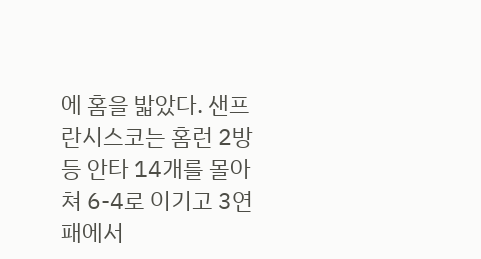에 홈을 밟았다. 샌프란시스코는 홈런 2방 등 안타 14개를 몰아쳐 6-4로 이기고 3연패에서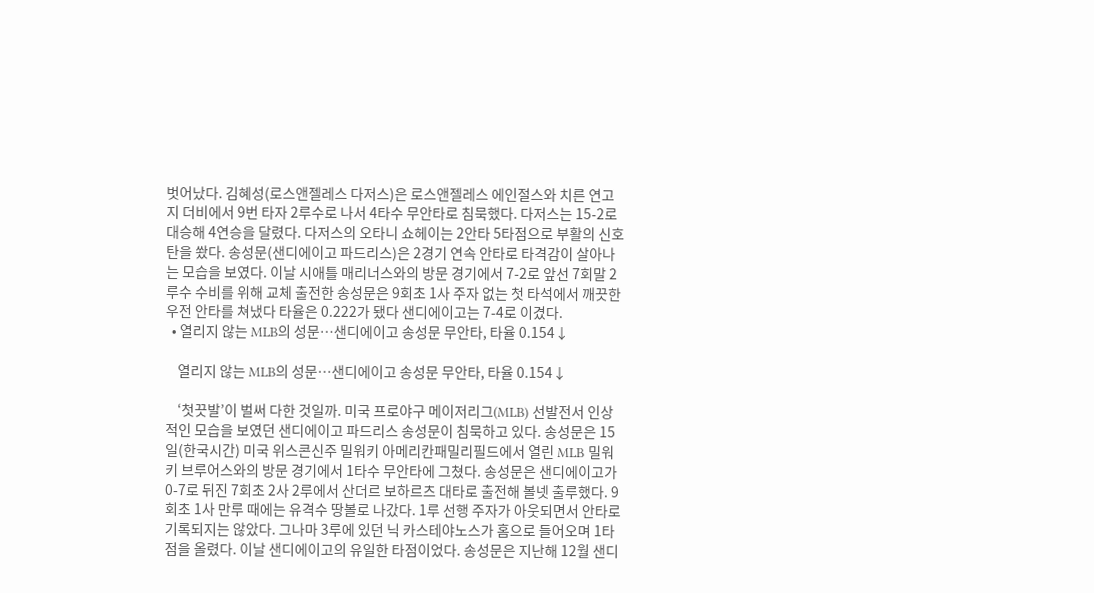벗어났다. 김혜성(로스앤젤레스 다저스)은 로스앤젤레스 에인절스와 치른 연고지 더비에서 9번 타자 2루수로 나서 4타수 무안타로 침묵했다. 다저스는 15-2로 대승해 4연승을 달렸다. 다저스의 오타니 쇼헤이는 2안타 5타점으로 부활의 신호탄을 쐈다. 송성문(샌디에이고 파드리스)은 2경기 연속 안타로 타격감이 살아나는 모습을 보였다. 이날 시애틀 매리너스와의 방문 경기에서 7-2로 앞선 7회말 2루수 수비를 위해 교체 출전한 송성문은 9회초 1사 주자 없는 첫 타석에서 깨끗한 우전 안타를 쳐냈다 타율은 0.222가 됐다 샌디에이고는 7-4로 이겼다.
  • 열리지 않는 MLB의 성문…샌디에이고 송성문 무안타, 타율 0.154↓

    열리지 않는 MLB의 성문…샌디에이고 송성문 무안타, 타율 0.154↓

    ‘첫끗발’이 벌써 다한 것일까. 미국 프로야구 메이저리그(MLB) 선발전서 인상적인 모습을 보였던 샌디에이고 파드리스 송성문이 침묵하고 있다. 송성문은 15일(한국시간) 미국 위스콘신주 밀워키 아메리칸패밀리필드에서 열린 MLB 밀워키 브루어스와의 방문 경기에서 1타수 무안타에 그쳤다. 송성문은 샌디에이고가 0-7로 뒤진 7회초 2사 2루에서 산더르 보하르츠 대타로 출전해 볼넷 출루했다. 9회초 1사 만루 때에는 유격수 땅볼로 나갔다. 1루 선행 주자가 아웃되면서 안타로 기록되지는 않았다. 그나마 3루에 있던 닉 카스테야노스가 홈으로 들어오며 1타점을 올렸다. 이날 샌디에이고의 유일한 타점이었다. 송성문은 지난해 12월 샌디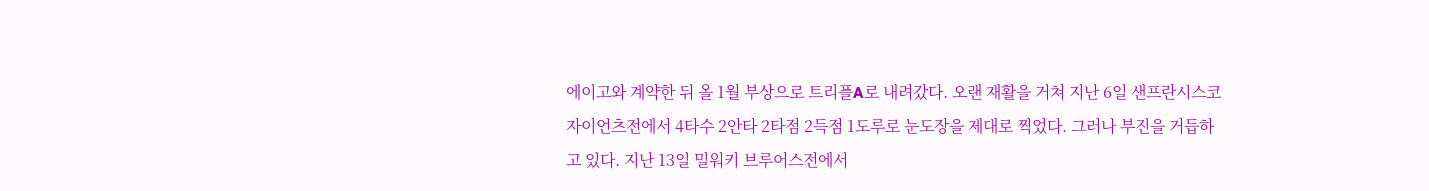에이고와 계약한 뒤 올 1월 부상으로 트리플A로 내려갔다. 오랜 재활을 거쳐 지난 6일 샌프란시스코 자이언츠전에서 4타수 2안타 2타점 2득점 1도루로 눈도장을 제대로 찍었다. 그러나 부진을 거듭하고 있다. 지난 13일 밀워키 브루어스전에서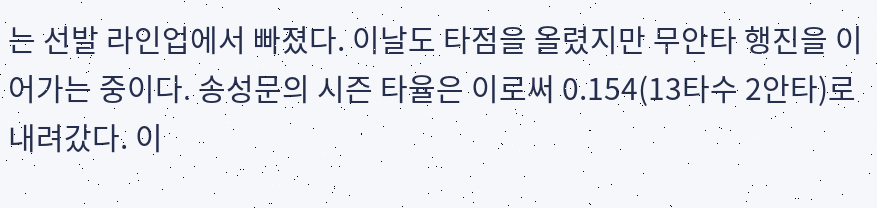는 선발 라인업에서 빠졌다. 이날도 타점을 올렸지만 무안타 행진을 이어가는 중이다. 송성문의 시즌 타율은 이로써 0.154(13타수 2안타)로 내려갔다. 이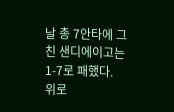날 총 7안타에 그친 샌디에이고는 1-7로 패했다.
위로